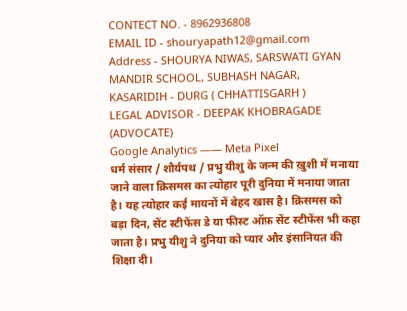CONTECT NO. - 8962936808
EMAIL ID - shouryapath12@gmail.com
Address - SHOURYA NIWAS, SARSWATI GYAN MANDIR SCHOOL, SUBHASH NAGAR, KASARIDIH - DURG ( CHHATTISGARH )
LEGAL ADVISOR - DEEPAK KHOBRAGADE (ADVOCATE)
Google Analytics —— Meta Pixel
धर्म संसार / शौर्यपथ / प्रभु यीशु के जन्म की ख़ुशी में मनाया जाने वाला क्रिसमस का त्योहार पूरी दुनिया में मनाया जाता है। यह त्योहार कई मायनों में बेहद खास है। क्रिसमस को बड़ा दिन, सेंट स्टीफेंस डे या फीस्ट ऑफ़ सेंट स्टीफेंस भी कहा जाता है। प्रभु यीशु ने दुनिया को प्यार और इंसानियत की शिक्षा दी।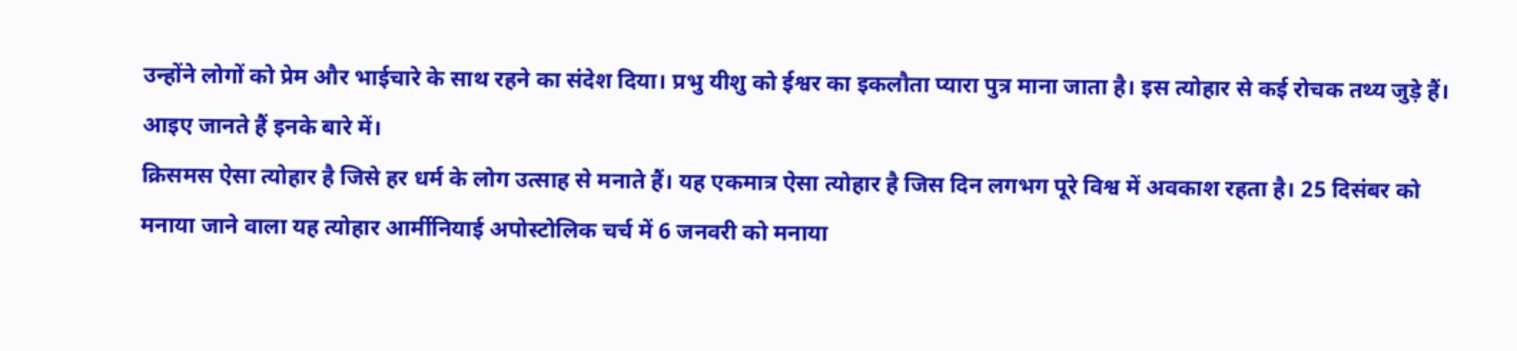उन्होंने लोगों को प्रेम और भाईचारे के साथ रहने का संदेश दिया। प्रभु यीशु को ईश्वर का इकलौता प्यारा पुत्र माना जाता है। इस त्योहार से कई रोचक तथ्य जुड़े हैं। आइए जानते हैं इनके बारे में।
क्रिसमस ऐसा त्योहार है जिसे हर धर्म के लोग उत्साह से मनाते हैं। यह एकमात्र ऐसा त्योहार है जिस दिन लगभग पूरे विश्व में अवकाश रहता है। 25 दिसंबर को मनाया जाने वाला यह त्योहार आर्मीनियाई अपोस्टोलिक चर्च में 6 जनवरी को मनाया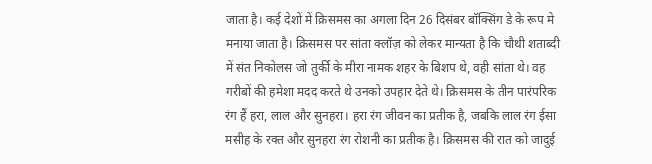जाता है। कई देशों में क्रिसमस का अगला दिन 26 दिसंबर बॉक्सिंग डे के रूप मे मनाया जाता है। क्रिसमस पर सांता क्लॉज़ को लेकर मान्यता है कि चौथी शताब्दी में संत निकोलस जो तुर्की के मीरा नामक शहर के बिशप थे, वही सांता थे। वह गरीबों की हमेशा मदद करते थे उनको उपहार देते थे। क्रिसमस के तीन पारंपरिक रंग हैं हरा, लाल और सुनहरा। हरा रंग जीवन का प्रतीक है, जबकि लाल रंग ईसा मसीह के रक्त और सुनहरा रंग रोशनी का प्रतीक है। क्रिसमस की रात को जादुई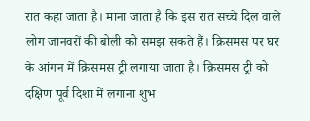रात कहा जाता है। माना जाता है कि इस रात सच्चे दिल वाले लोग जानवरों की बोली को समझ सकते हैं। क्रिसमस पर घर के आंगन में क्रिसमस ट्री लगाया जाता है। क्रिसमस ट्री को दक्षिण पूर्व दिशा में लगाना शुभ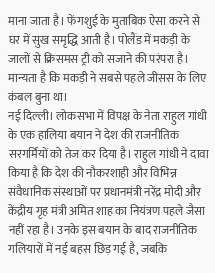माना जाता है। फेंगशुई के मुताबिक ऐसा करने से घर में सुख समृद्धि आती है। पोलैंड में मकड़ी के जालों से क्रिसमस ट्री को सजाने की परंपरा है। मान्यता है कि मकड़ी ने सबसे पहले जीसस के लिए कंबल बुना था।
नई दिल्ली। लोकसभा में विपक्ष के नेता राहुल गांधी के एक हालिया बयान ने देश की राजनीतिक सरगर्मियों को तेज कर दिया है। राहुल गांधी ने दावा किया है कि देश की नौकरशाही और विभिन्न संवैधानिक संस्थाओं पर प्रधानमंत्री नरेंद्र मोदी और केंद्रीय गृह मंत्री अमित शाह का नियंत्रण पहले जैसा नहीं रहा है। उनके इस बयान के बाद राजनीतिक गलियारों में नई बहस छिड़ गई है, जबकि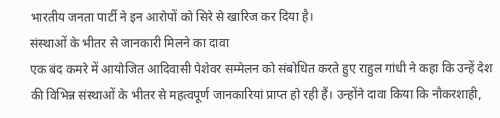भारतीय जनता पार्टी ने इन आरोपों को सिरे से खारिज कर दिया है।
संस्थाओं के भीतर से जानकारी मिलने का दावा
एक बंद कमरे में आयोजित आदिवासी पेशेवर सम्मेलन को संबोधित करते हुए राहुल गांधी ने कहा कि उन्हें देश की विभिन्न संस्थाओं के भीतर से महत्वपूर्ण जानकारियां प्राप्त हो रही हैं। उन्होंने दावा किया कि नौकरशाही,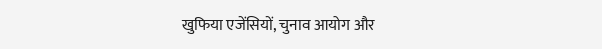खुफिया एजेंसियों, चुनाव आयोग और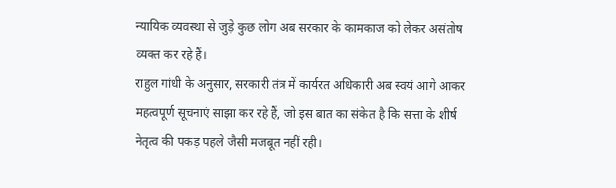न्यायिक व्यवस्था से जुड़े कुछ लोग अब सरकार के कामकाज को लेकर असंतोष व्यक्त कर रहे हैं।
राहुल गांधी के अनुसार, सरकारी तंत्र में कार्यरत अधिकारी अब स्वयं आगे आकर महत्वपूर्ण सूचनाएं साझा कर रहे हैं, जो इस बात का संकेत है कि सत्ता के शीर्ष नेतृत्व की पकड़ पहले जैसी मजबूत नहीं रही।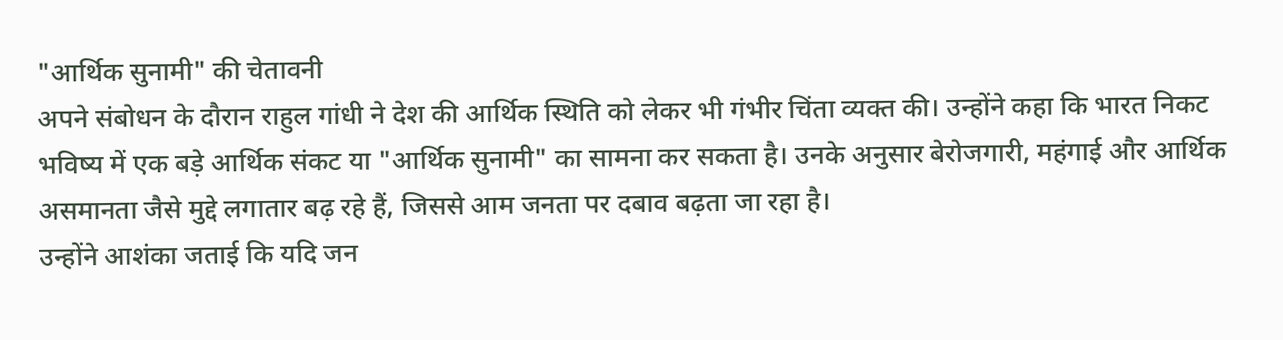"आर्थिक सुनामी" की चेतावनी
अपने संबोधन के दौरान राहुल गांधी ने देश की आर्थिक स्थिति को लेकर भी गंभीर चिंता व्यक्त की। उन्होंने कहा कि भारत निकट भविष्य में एक बड़े आर्थिक संकट या "आर्थिक सुनामी" का सामना कर सकता है। उनके अनुसार बेरोजगारी, महंगाई और आर्थिक असमानता जैसे मुद्दे लगातार बढ़ रहे हैं, जिससे आम जनता पर दबाव बढ़ता जा रहा है।
उन्होंने आशंका जताई कि यदि जन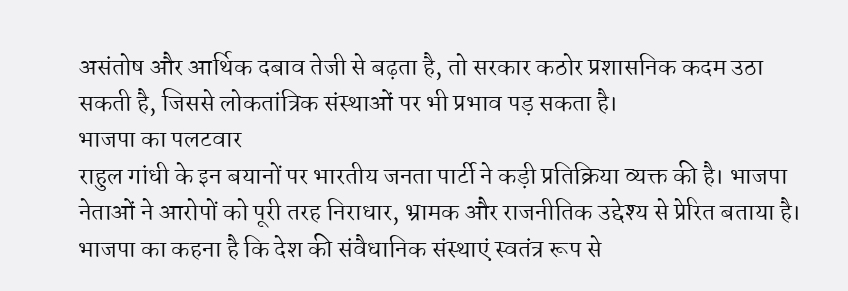असंतोष और आर्थिक दबाव तेजी से बढ़ता है, तो सरकार कठोर प्रशासनिक कदम उठा सकती है, जिससे लोकतांत्रिक संस्थाओं पर भी प्रभाव पड़ सकता है।
भाजपा का पलटवार
राहुल गांधी के इन बयानों पर भारतीय जनता पार्टी ने कड़ी प्रतिक्रिया व्यक्त की है। भाजपा नेताओं ने आरोपों को पूरी तरह निराधार, भ्रामक और राजनीतिक उद्देश्य से प्रेरित बताया है।
भाजपा का कहना है कि देश की संवैधानिक संस्थाएं स्वतंत्र रूप से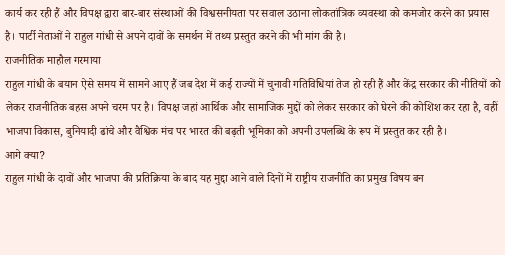कार्य कर रही हैं और विपक्ष द्वारा बार-बार संस्थाओं की विश्वसनीयता पर सवाल उठाना लोकतांत्रिक व्यवस्था को कमजोर करने का प्रयास है। पार्टी नेताओं ने राहुल गांधी से अपने दावों के समर्थन में तथ्य प्रस्तुत करने की भी मांग की है।
राजनीतिक माहौल गरमाया
राहुल गांधी के बयान ऐसे समय में सामने आए हैं जब देश में कई राज्यों में चुनावी गतिविधियां तेज हो रही हैं और केंद्र सरकार की नीतियों को लेकर राजनीतिक बहस अपने चरम पर है। विपक्ष जहां आर्थिक और सामाजिक मुद्दों को लेकर सरकार को घेरने की कोशिश कर रहा है, वहीं भाजपा विकास, बुनियादी ढांचे और वैश्विक मंच पर भारत की बढ़ती भूमिका को अपनी उपलब्धि के रूप में प्रस्तुत कर रही है।
आगे क्या?
राहुल गांधी के दावों और भाजपा की प्रतिक्रिया के बाद यह मुद्दा आने वाले दिनों में राष्ट्रीय राजनीति का प्रमुख विषय बन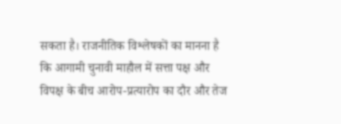सकता है। राजनीतिक विश्लेषकों का मानना है कि आगामी चुनावी माहौल में सत्ता पक्ष और विपक्ष के बीच आरोप-प्रत्यारोप का दौर और तेज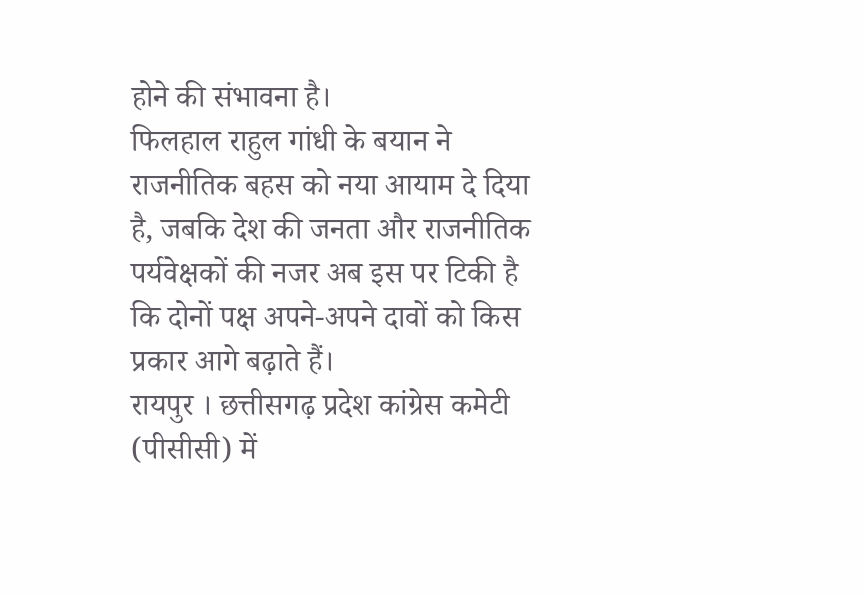होने की संभावना है।
फिलहाल राहुल गांधी के बयान ने राजनीतिक बहस को नया आयाम दे दिया है, जबकि देश की जनता और राजनीतिक पर्यवेक्षकों की नजर अब इस पर टिकी है कि दोनों पक्ष अपने-अपने दावों को किस प्रकार आगे बढ़ाते हैं।
रायपुर । छत्तीसगढ़ प्रदेश कांग्रेस कमेटी (पीसीसी) में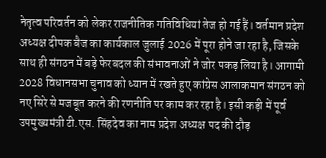नेतृत्व परिवर्तन को लेकर राजनीतिक गतिविधियां तेज हो गई हैं। वर्तमान प्रदेश अध्यक्ष दीपक बैज का कार्यकाल जुलाई 2026 में पूरा होने जा रहा है, जिसके साथ ही संगठन में बड़े फेरबदल की संभावनाओं ने जोर पकड़ लिया है। आगामी 2028 विधानसभा चुनाव को ध्यान में रखते हुए कांग्रेस आलाकमान संगठन को नए सिरे से मजबूत करने की रणनीति पर काम कर रहा है। इसी कड़ी में पूर्व उपमुख्यमंत्री टी.एस. सिंहदेव का नाम प्रदेश अध्यक्ष पद की दौड़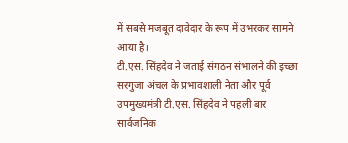में सबसे मजबूत दावेदार के रूप में उभरकर सामने आया है।
टी.एस. सिंहदेव ने जताई संगठन संभालने की इच्छा
सरगुजा अंचल के प्रभावशाली नेता और पूर्व उपमुख्यमंत्री टी.एस. सिंहदेव ने पहली बार सार्वजनिक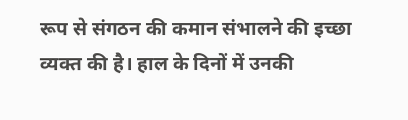रूप से संगठन की कमान संभालने की इच्छा व्यक्त की है। हाल के दिनों में उनकी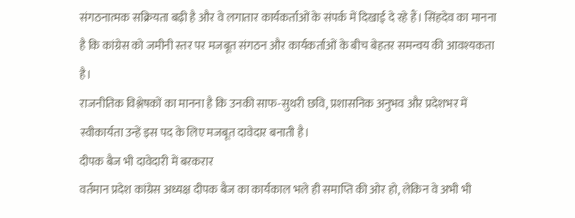संगठनात्मक सक्रियता बढ़ी है और वे लगातार कार्यकर्ताओं के संपर्क में दिखाई दे रहे हैं। सिंहदेव का मानना है कि कांग्रेस को जमीनी स्तर पर मजबूत संगठन और कार्यकर्ताओं के बीच बेहतर समन्वय की आवश्यकता है।
राजनीतिक विश्लेषकों का मानना है कि उनकी साफ-सुथरी छवि, प्रशासनिक अनुभव और प्रदेशभर में स्वीकार्यता उन्हें इस पद के लिए मजबूत दावेदार बनाती है।
दीपक बैज भी दावेदारी में बरकरार
वर्तमान प्रदेश कांग्रेस अध्यक्ष दीपक बैज का कार्यकाल भले ही समाप्ति की ओर हो, लेकिन वे अभी भी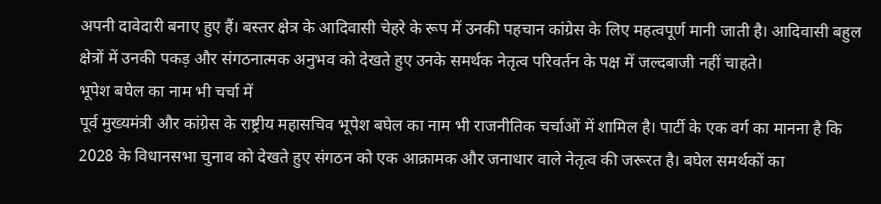अपनी दावेदारी बनाए हुए हैं। बस्तर क्षेत्र के आदिवासी चेहरे के रूप में उनकी पहचान कांग्रेस के लिए महत्वपूर्ण मानी जाती है। आदिवासी बहुल क्षेत्रों में उनकी पकड़ और संगठनात्मक अनुभव को देखते हुए उनके समर्थक नेतृत्व परिवर्तन के पक्ष में जल्दबाजी नहीं चाहते।
भूपेश बघेल का नाम भी चर्चा में
पूर्व मुख्यमंत्री और कांग्रेस के राष्ट्रीय महासचिव भूपेश बघेल का नाम भी राजनीतिक चर्चाओं में शामिल है। पार्टी के एक वर्ग का मानना है कि 2028 के विधानसभा चुनाव को देखते हुए संगठन को एक आक्रामक और जनाधार वाले नेतृत्व की जरूरत है। बघेल समर्थकों का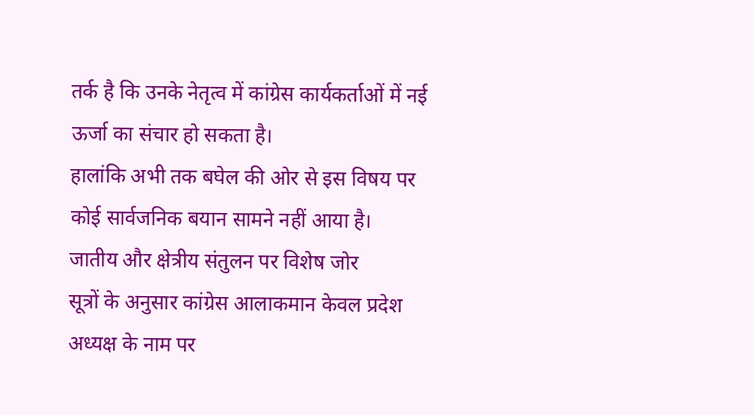तर्क है कि उनके नेतृत्व में कांग्रेस कार्यकर्ताओं में नई ऊर्जा का संचार हो सकता है।
हालांकि अभी तक बघेल की ओर से इस विषय पर कोई सार्वजनिक बयान सामने नहीं आया है।
जातीय और क्षेत्रीय संतुलन पर विशेष जोर
सूत्रों के अनुसार कांग्रेस आलाकमान केवल प्रदेश अध्यक्ष के नाम पर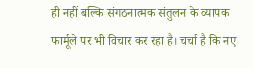ही नहीं बल्कि संगठनात्मक संतुलन के व्यापक फार्मूले पर भी विचार कर रहा है। चर्चा है कि नए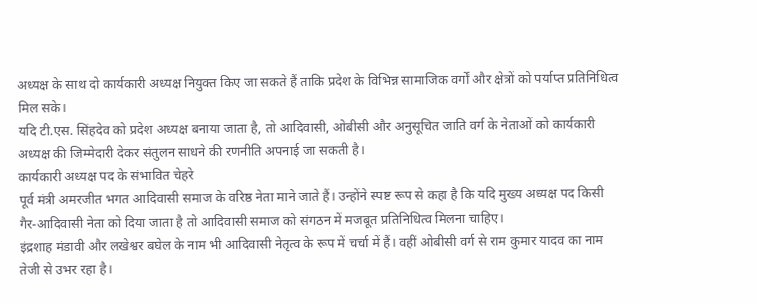अध्यक्ष के साथ दो कार्यकारी अध्यक्ष नियुक्त किए जा सकते हैं ताकि प्रदेश के विभिन्न सामाजिक वर्गों और क्षेत्रों को पर्याप्त प्रतिनिधित्व मिल सके।
यदि टी.एस. सिंहदेव को प्रदेश अध्यक्ष बनाया जाता है, तो आदिवासी, ओबीसी और अनुसूचित जाति वर्ग के नेताओं को कार्यकारी अध्यक्ष की जिम्मेदारी देकर संतुलन साधने की रणनीति अपनाई जा सकती है।
कार्यकारी अध्यक्ष पद के संभावित चेहरे
पूर्व मंत्री अमरजीत भगत आदिवासी समाज के वरिष्ठ नेता माने जाते हैं। उन्होंने स्पष्ट रूप से कहा है कि यदि मुख्य अध्यक्ष पद किसी गैर-आदिवासी नेता को दिया जाता है तो आदिवासी समाज को संगठन में मजबूत प्रतिनिधित्व मिलना चाहिए।
इंद्रशाह मंडावी और लखेश्वर बघेल के नाम भी आदिवासी नेतृत्व के रूप में चर्चा में हैं। वहीं ओबीसी वर्ग से राम कुमार यादव का नाम तेजी से उभर रहा है।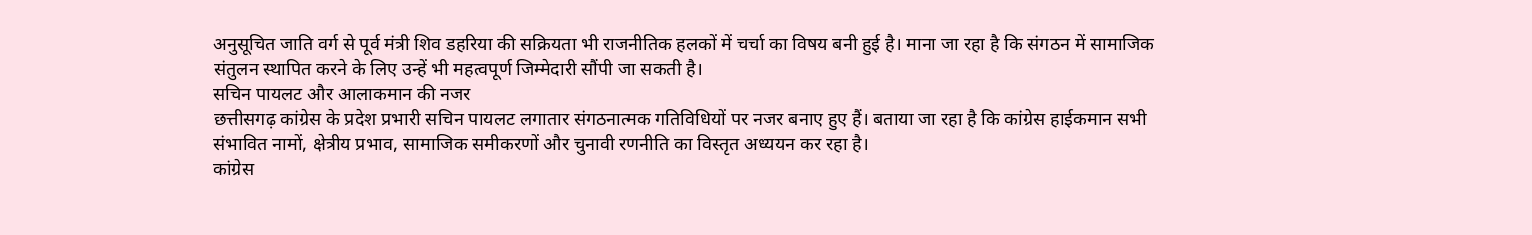अनुसूचित जाति वर्ग से पूर्व मंत्री शिव डहरिया की सक्रियता भी राजनीतिक हलकों में चर्चा का विषय बनी हुई है। माना जा रहा है कि संगठन में सामाजिक संतुलन स्थापित करने के लिए उन्हें भी महत्वपूर्ण जिम्मेदारी सौंपी जा सकती है।
सचिन पायलट और आलाकमान की नजर
छत्तीसगढ़ कांग्रेस के प्रदेश प्रभारी सचिन पायलट लगातार संगठनात्मक गतिविधियों पर नजर बनाए हुए हैं। बताया जा रहा है कि कांग्रेस हाईकमान सभी संभावित नामों, क्षेत्रीय प्रभाव, सामाजिक समीकरणों और चुनावी रणनीति का विस्तृत अध्ययन कर रहा है।
कांग्रेस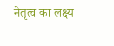नेतृत्व का लक्ष्य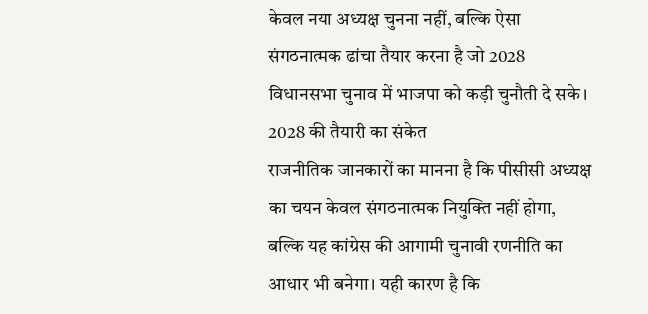केवल नया अध्यक्ष चुनना नहीं, बल्कि ऐसा संगठनात्मक ढांचा तैयार करना है जो 2028 विधानसभा चुनाव में भाजपा को कड़ी चुनौती दे सके।
2028 की तैयारी का संकेत
राजनीतिक जानकारों का मानना है कि पीसीसी अध्यक्ष का चयन केवल संगठनात्मक नियुक्ति नहीं होगा, बल्कि यह कांग्रेस की आगामी चुनावी रणनीति का आधार भी बनेगा। यही कारण है कि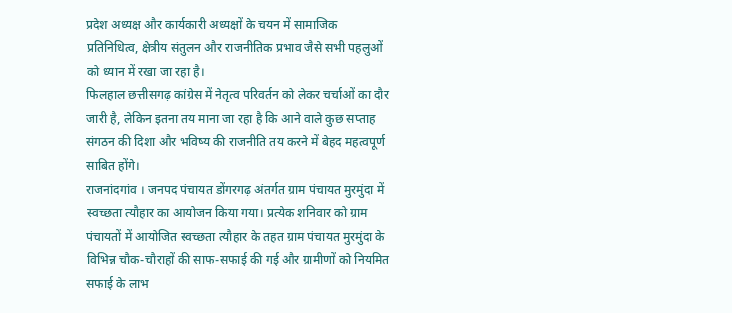प्रदेश अध्यक्ष और कार्यकारी अध्यक्षों के चयन में सामाजिक प्रतिनिधित्व, क्षेत्रीय संतुलन और राजनीतिक प्रभाव जैसे सभी पहलुओं को ध्यान में रखा जा रहा है।
फिलहाल छत्तीसगढ़ कांग्रेस में नेतृत्व परिवर्तन को लेकर चर्चाओं का दौर जारी है, लेकिन इतना तय माना जा रहा है कि आने वाले कुछ सप्ताह संगठन की दिशा और भविष्य की राजनीति तय करने में बेहद महत्वपूर्ण साबित होंगे।
राजनांदगांव । जनपद पंचायत डोंगरगढ़ अंतर्गत ग्राम पंचायत मुरमुंदा में स्वच्छता त्यौहार का आयोजन किया गया। प्रत्येक शनिवार को ग्राम पंचायतों में आयोजित स्वच्छता त्यौहार के तहत ग्राम पंचायत मुरमुंदा के विभिन्न चौक-चौराहों की साफ-सफाई की गई और ग्रामीणों को नियमित सफाई के लाभ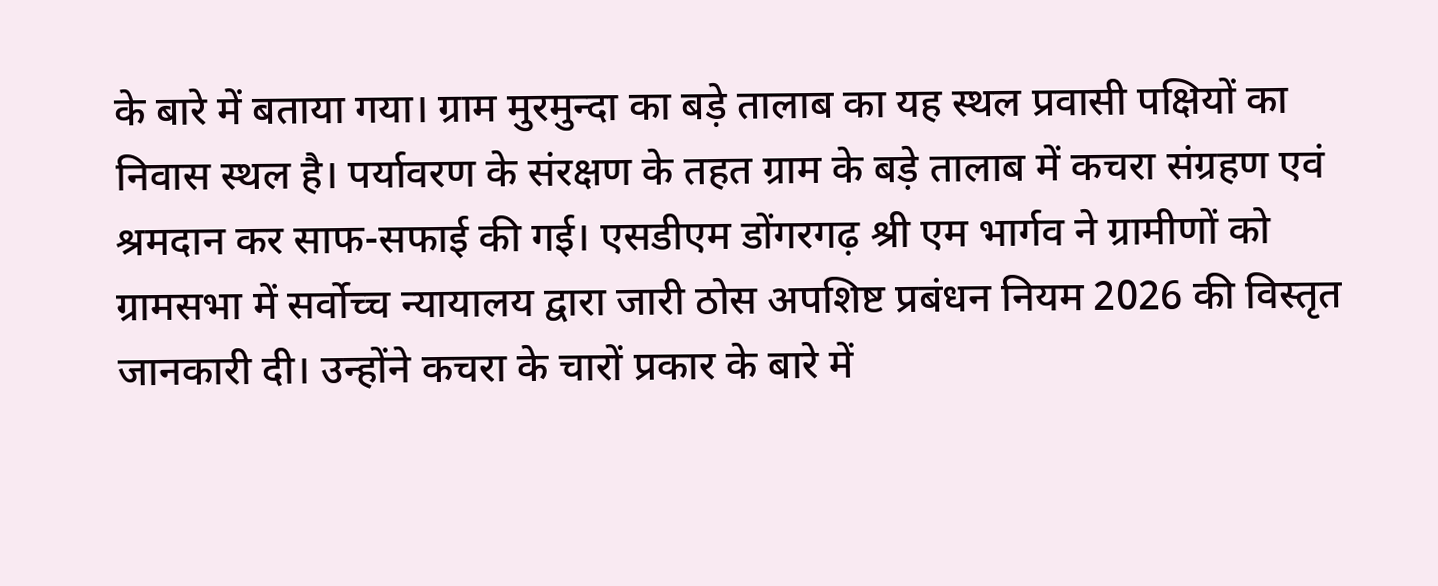के बारे में बताया गया। ग्राम मुरमुन्दा का बड़े तालाब का यह स्थल प्रवासी पक्षियों का निवास स्थल है। पर्यावरण के संरक्षण के तहत ग्राम के बड़े तालाब में कचरा संग्रहण एवं श्रमदान कर साफ-सफाई की गई। एसडीएम डोंगरगढ़ श्री एम भार्गव ने ग्रामीणों को ग्रामसभा में सर्वोच्च न्यायालय द्वारा जारी ठोस अपशिष्ट प्रबंधन नियम 2026 की विस्तृत जानकारी दी। उन्होंने कचरा के चारों प्रकार के बारे में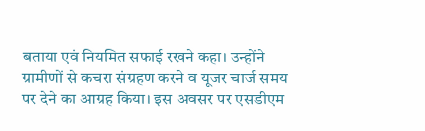बताया एवं नियमित सफाई रखने कहा। उन्होंने ग्रामीणों से कचरा संग्रहण करने व यूजर चार्ज समय पर देने का आग्रह किया। इस अवसर पर एसडीएम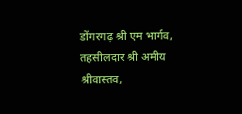डोंगरगढ़ श्री एम भार्गव, तहसीलदार श्री अमीय श्रीवास्तव,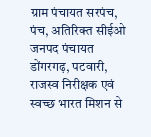ग्राम पंचायत सरपंच, पंच, अतिरिक्त सीईओ जनपद पंचायत डोंगरगढ़, पटवारी, राजस्व निरीक्षक एवं स्वच्छ भारत मिशन से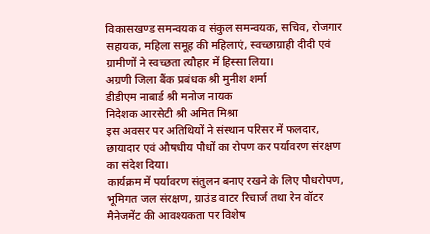विकासखण्ड समन्वयक व संकुल समन्वयक, सचिव, रोजगार सहायक, महिला समूह की महिलाएं, स्वच्छाग्राही दीदी एवं ग्रामीणों ने स्वच्छता त्यौहार में हिस्सा लिया।
अग्रणी जिला बैंक प्रबंधक श्री मुनीश शर्मा
डीडीएम नाबार्ड श्री मनोज नायक
निदेशक आरसेटी श्री अमित मिश्रा
इस अवसर पर अतिथियों ने संस्थान परिसर में फलदार, छायादार एवं औषधीय पौधों का रोपण कर पर्यावरण संरक्षण का संदेश दिया।
कार्यक्रम में पर्यावरण संतुलन बनाए रखने के लिए पौधरोपण, भूमिगत जल संरक्षण, ग्राउंड वाटर रिचार्ज तथा रेन वॉटर मैनेजमेंट की आवश्यकता पर विशेष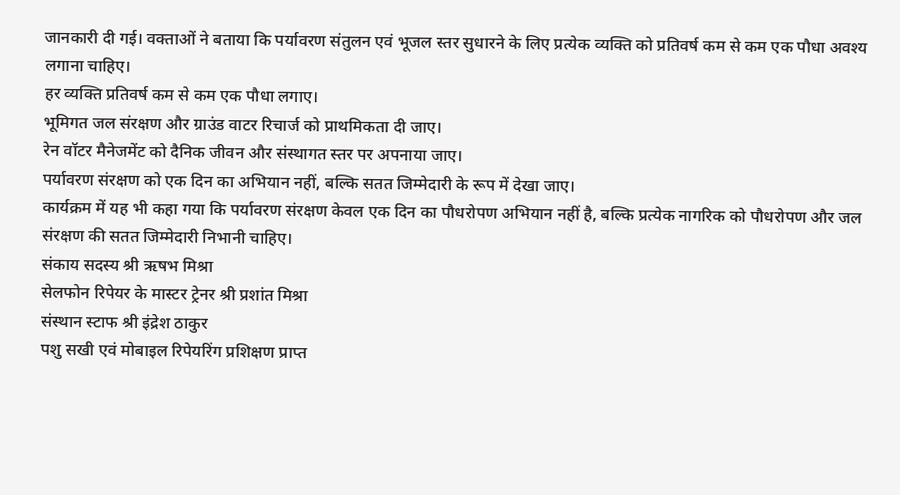जानकारी दी गई। वक्ताओं ने बताया कि पर्यावरण संतुलन एवं भूजल स्तर सुधारने के लिए प्रत्येक व्यक्ति को प्रतिवर्ष कम से कम एक पौधा अवश्य लगाना चाहिए।
हर व्यक्ति प्रतिवर्ष कम से कम एक पौधा लगाए।
भूमिगत जल संरक्षण और ग्राउंड वाटर रिचार्ज को प्राथमिकता दी जाए।
रेन वॉटर मैनेजमेंट को दैनिक जीवन और संस्थागत स्तर पर अपनाया जाए।
पर्यावरण संरक्षण को एक दिन का अभियान नहीं, बल्कि सतत जिम्मेदारी के रूप में देखा जाए।
कार्यक्रम में यह भी कहा गया कि पर्यावरण संरक्षण केवल एक दिन का पौधरोपण अभियान नहीं है, बल्कि प्रत्येक नागरिक को पौधरोपण और जल संरक्षण की सतत जिम्मेदारी निभानी चाहिए।
संकाय सदस्य श्री ऋषभ मिश्रा
सेलफोन रिपेयर के मास्टर ट्रेनर श्री प्रशांत मिश्रा
संस्थान स्टाफ श्री इंद्रेश ठाकुर
पशु सखी एवं मोबाइल रिपेयरिंग प्रशिक्षण प्राप्त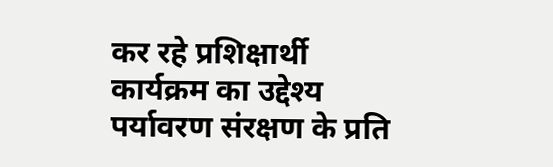कर रहे प्रशिक्षार्थी
कार्यक्रम का उद्देश्य
पर्यावरण संरक्षण के प्रति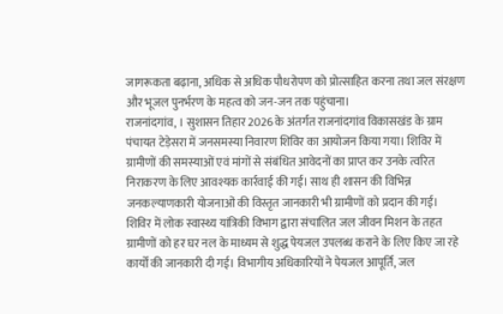जागरूकता बढ़ाना, अधिक से अधिक पौधरोपण को प्रोत्साहित करना तथा जल संरक्षण और भूजल पुनर्भरण के महत्व को जन-जन तक पहुंचाना।
राजनांदगांव, । सुशासन तिहार 2026 के अंतर्गत राजनांदगांव विकासखंड के ग्राम पंचायत टेड़ेसरा में जनसमस्या निवारण शिविर का आयोजन किया गया। शिविर में ग्रामीणों की समस्याओं एवं मांगों से संबंधित आवेदनों का प्राप्त कर उनके त्वरित निराकरण के लिए आवश्यक कार्रवाई की गई। साथ ही शासन की विभिन्न जनकल्याणकारी योजनाओं की विस्तृत जानकारी भी ग्रामीणों को प्रदान की गई।
शिविर में लोक स्वास्थ्य यांत्रिकी विभाग द्वारा संचालित जल जीवन मिशन के तहत ग्रामीणों को हर घर नल के माध्यम से शुद्ध पेयजल उपलब्ध कराने के लिए किए जा रहे कार्यों की जानकारी दी गई। विभागीय अधिकारियों ने पेयजल आपूर्ति, जल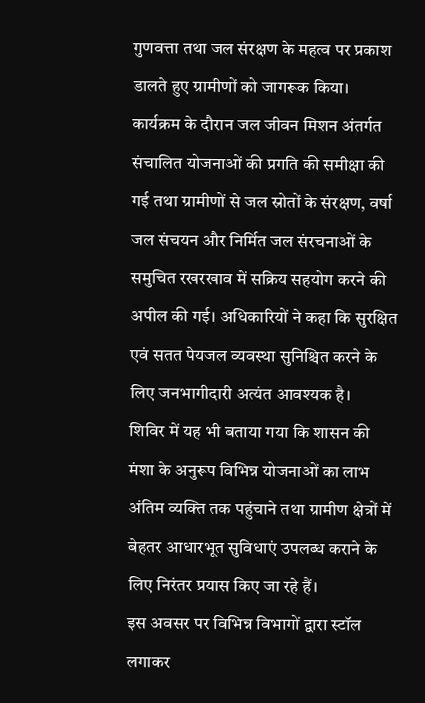गुणवत्ता तथा जल संरक्षण के महत्व पर प्रकाश डालते हुए ग्रामीणों को जागरूक किया।
कार्यक्रम के दौरान जल जीवन मिशन अंतर्गत संचालित योजनाओं की प्रगति की समीक्षा की गई तथा ग्रामीणों से जल स्रोतों के संरक्षण, वर्षा जल संचयन और निर्मित जल संरचनाओं के समुचित रखरखाव में सक्रिय सहयोग करने की अपील की गई। अधिकारियों ने कहा कि सुरक्षित एवं सतत पेयजल व्यवस्था सुनिश्चित करने के लिए जनभागीदारी अत्यंत आवश्यक है।
शिविर में यह भी बताया गया कि शासन की मंशा के अनुरूप विभिन्न योजनाओं का लाभ अंतिम व्यक्ति तक पहुंचाने तथा ग्रामीण क्षेत्रों में बेहतर आधारभूत सुविधाएं उपलब्ध कराने के लिए निरंतर प्रयास किए जा रहे हैं।
इस अवसर पर विभिन्न विभागों द्वारा स्टॉल लगाकर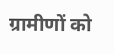ग्रामीणों को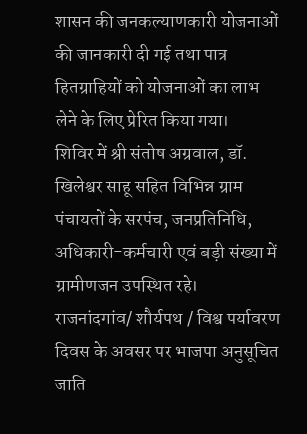शासन की जनकल्याणकारी योजनाओं की जानकारी दी गई तथा पात्र हितग्राहियों को योजनाओं का लाभ लेने के लिए प्रेरित किया गया।
शिविर में श्री संतोष अग्रवाल, डॉ. खिलेश्वर साहू सहित विभिन्न ग्राम पंचायतों के सरपंच, जनप्रतिनिधि, अधिकारी-कर्मचारी एवं बड़ी संख्या में ग्रामीणजन उपस्थित रहे।
राजनांदगांव/ शौर्यपथ / विश्व पर्यावरण दिवस के अवसर पर भाजपा अनुसूचित जाति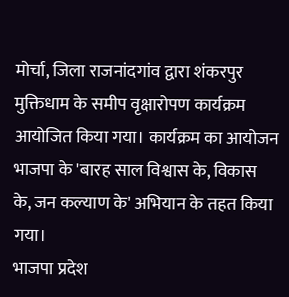मोर्चा, जिला राजनांदगांव द्वारा शंकरपुर मुक्तिधाम के समीप वृक्षारोपण कार्यक्रम आयोजित किया गया। कार्यक्रम का आयोजन भाजपा के 'बारह साल विश्वास के, विकास के, जन कल्याण के' अभियान के तहत किया गया।
भाजपा प्रदेश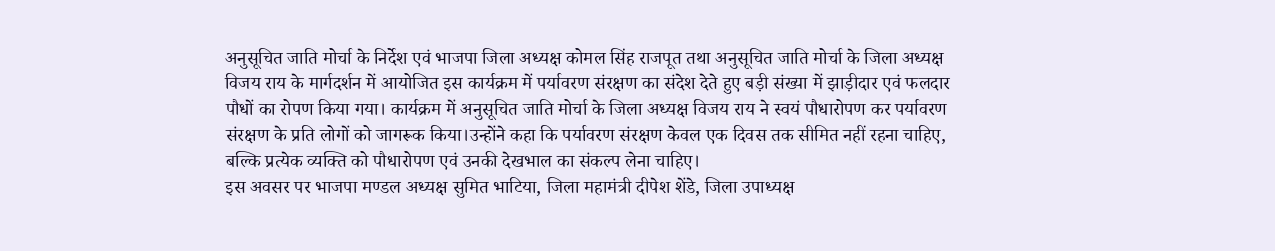अनुसूचित जाति मोर्चा के निर्देश एवं भाजपा जिला अध्यक्ष कोमल सिंह राजपूत तथा अनुसूचित जाति मोर्चा के जिला अध्यक्ष विजय राय के मार्गदर्शन में आयोजित इस कार्यक्रम में पर्यावरण संरक्षण का संदेश देते हुए बड़ी संख्या में झाड़ीदार एवं फलदार पौधों का रोपण किया गया। कार्यक्रम में अनुसूचित जाति मोर्चा के जिला अध्यक्ष विजय राय ने स्वयं पौधारोपण कर पर्यावरण संरक्षण के प्रति लोगों को जागरूक किया।उन्होंने कहा कि पर्यावरण संरक्षण केवल एक दिवस तक सीमित नहीं रहना चाहिए, बल्कि प्रत्येक व्यक्ति को पौधारोपण एवं उनकी देखभाल का संकल्प लेना चाहिए।
इस अवसर पर भाजपा मण्डल अध्यक्ष सुमित भाटिया, जिला महामंत्री दीपेश शेंडे, जिला उपाध्यक्ष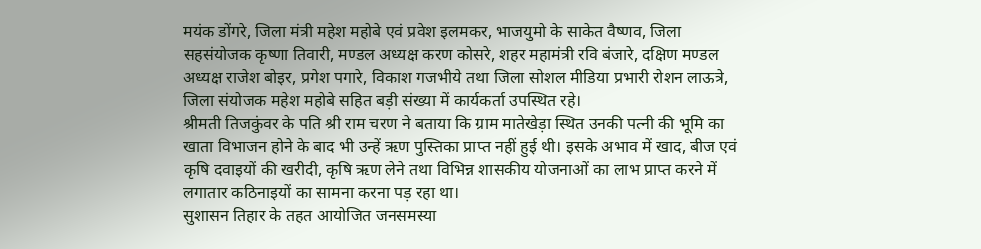मयंक डोंगरे, जिला मंत्री महेश महोबे एवं प्रवेश इलमकर, भाजयुमो के साकेत वैष्णव, जिला सहसंयोजक कृष्णा तिवारी, मण्डल अध्यक्ष करण कोसरे, शहर महामंत्री रवि बंजारे, दक्षिण मण्डल अध्यक्ष राजेश बोइर, प्रगेश पगारे, विकाश गजभीये तथा जिला सोशल मीडिया प्रभारी रोशन लाऊत्रे, जिला संयोजक महेश महोबे सहित बड़ी संख्या में कार्यकर्ता उपस्थित रहे।
श्रीमती तिजकुंवर के पति श्री राम चरण ने बताया कि ग्राम मातेखेड़ा स्थित उनकी पत्नी की भूमि का खाता विभाजन होने के बाद भी उन्हें ऋण पुस्तिका प्राप्त नहीं हुई थी। इसके अभाव में खाद, बीज एवं कृषि दवाइयों की खरीदी, कृषि ऋण लेने तथा विभिन्न शासकीय योजनाओं का लाभ प्राप्त करने में लगातार कठिनाइयों का सामना करना पड़ रहा था।
सुशासन तिहार के तहत आयोजित जनसमस्या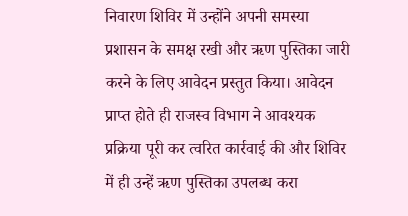निवारण शिविर में उन्होंने अपनी समस्या प्रशासन के समक्ष रखी और ऋण पुस्तिका जारी करने के लिए आवेदन प्रस्तुत किया। आवेदन प्राप्त होते ही राजस्व विभाग ने आवश्यक प्रक्रिया पूरी कर त्वरित कार्रवाई की और शिविर में ही उन्हें ऋण पुस्तिका उपलब्ध करा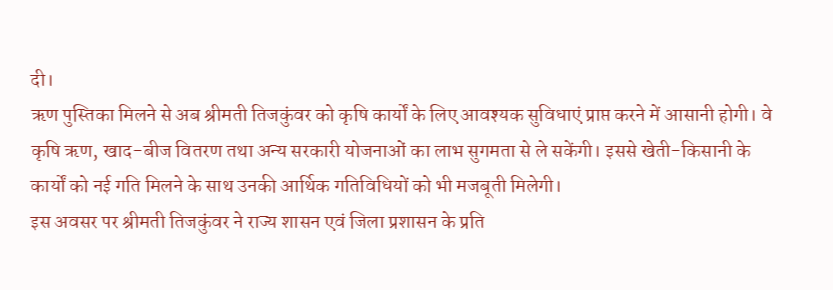दी।
ऋण पुस्तिका मिलने से अब श्रीमती तिजकुंवर को कृषि कार्यों के लिए आवश्यक सुविधाएं प्राप्त करने में आसानी होगी। वे कृषि ऋण, खाद-बीज वितरण तथा अन्य सरकारी योजनाओं का लाभ सुगमता से ले सकेंगी। इससे खेती-किसानी के कार्यों को नई गति मिलने के साथ उनकी आर्थिक गतिविधियों को भी मजबूती मिलेगी।
इस अवसर पर श्रीमती तिजकुंवर ने राज्य शासन एवं जिला प्रशासन के प्रति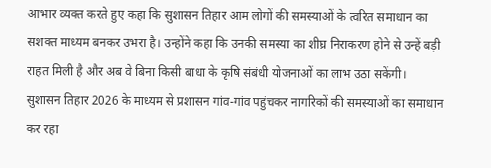आभार व्यक्त करते हुए कहा कि सुशासन तिहार आम लोगों की समस्याओं के त्वरित समाधान का सशक्त माध्यम बनकर उभरा है। उन्होंने कहा कि उनकी समस्या का शीघ्र निराकरण होने से उन्हें बड़ी राहत मिली है और अब वे बिना किसी बाधा के कृषि संबंधी योजनाओं का लाभ उठा सकेंगी।
सुशासन तिहार 2026 के माध्यम से प्रशासन गांव-गांव पहुंचकर नागरिकों की समस्याओं का समाधान कर रहा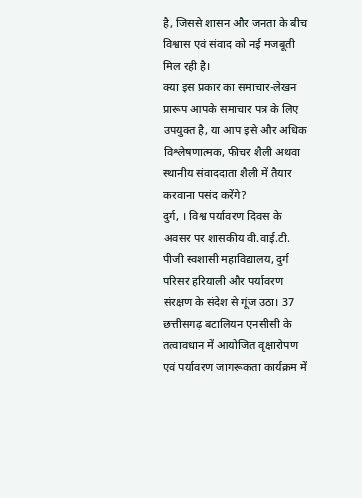है, जिससे शासन और जनता के बीच विश्वास एवं संवाद को नई मजबूती मिल रही है।
क्या इस प्रकार का समाचार-लेखन प्रारूप आपके समाचार पत्र के लिए उपयुक्त है, या आप इसे और अधिक विश्लेषणात्मक, फीचर शैली अथवा स्थानीय संवाददाता शैली में तैयार करवाना पसंद करेंगे?
दुर्ग, । विश्व पर्यावरण दिवस के अवसर पर शासकीय वी.वाई.टी. पीजी स्वशासी महाविद्यालय, दुर्ग परिसर हरियाली और पर्यावरण संरक्षण के संदेश से गूंज उठा। 37 छत्तीसगढ़ बटालियन एनसीसी के तत्वावधान में आयोजित वृक्षारोपण एवं पर्यावरण जागरूकता कार्यक्रम में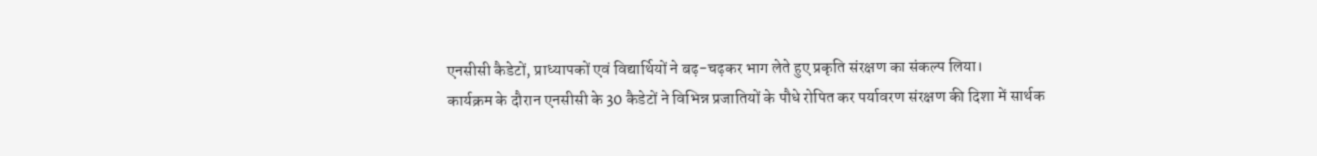एनसीसी कैडेटों, प्राध्यापकों एवं विद्यार्थियों ने बढ़-चढ़कर भाग लेते हुए प्रकृति संरक्षण का संकल्प लिया।
कार्यक्रम के दौरान एनसीसी के 30 कैडेटों ने विभिन्न प्रजातियों के पौधे रोपित कर पर्यावरण संरक्षण की दिशा में सार्थक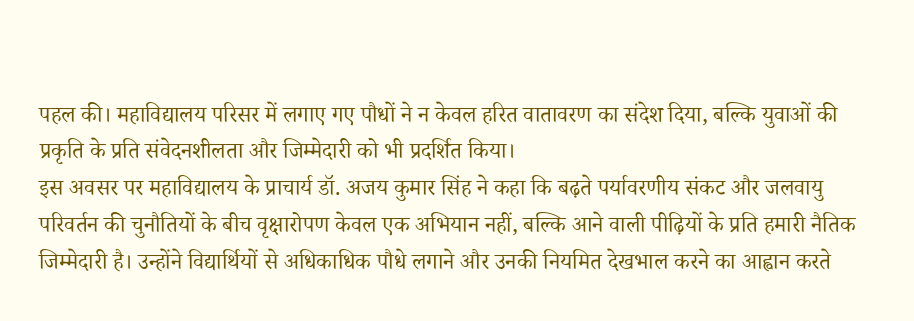पहल की। महाविद्यालय परिसर में लगाए गए पौधों ने न केवल हरित वातावरण का संदेश दिया, बल्कि युवाओं की प्रकृति के प्रति संवेदनशीलता और जिम्मेदारी को भी प्रदर्शित किया।
इस अवसर पर महाविद्यालय के प्राचार्य डॉ. अजय कुमार सिंह ने कहा कि बढ़ते पर्यावरणीय संकट और जलवायु परिवर्तन की चुनौतियों के बीच वृक्षारोपण केवल एक अभियान नहीं, बल्कि आने वाली पीढ़ियों के प्रति हमारी नैतिक जिम्मेदारी है। उन्होंने विद्यार्थियों से अधिकाधिक पौधे लगाने और उनकी नियमित देखभाल करने का आह्वान करते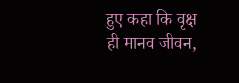हुए कहा कि वृक्ष ही मानव जीवन,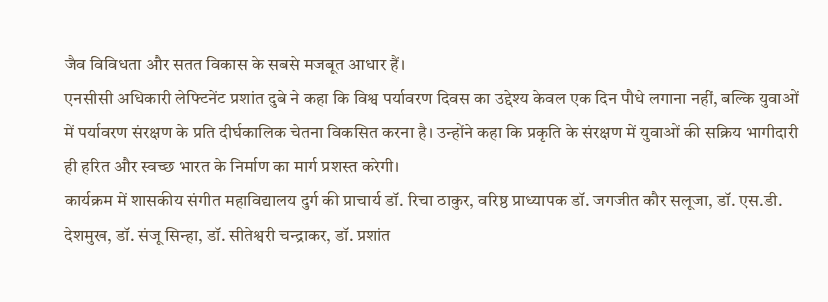जैव विविधता और सतत विकास के सबसे मजबूत आधार हैं।
एनसीसी अधिकारी लेफ्टिनेंट प्रशांत दुबे ने कहा कि विश्व पर्यावरण दिवस का उद्देश्य केवल एक दिन पौधे लगाना नहीं, बल्कि युवाओं में पर्यावरण संरक्षण के प्रति दीर्घकालिक चेतना विकसित करना है। उन्होंने कहा कि प्रकृति के संरक्षण में युवाओं की सक्रिय भागीदारी ही हरित और स्वच्छ भारत के निर्माण का मार्ग प्रशस्त करेगी।
कार्यक्रम में शासकीय संगीत महाविद्यालय दुर्ग की प्राचार्य डॉ. रिचा ठाकुर, वरिष्ठ प्राध्यापक डॉ. जगजीत कौर सलूजा, डॉ. एस.डी. देशमुख, डॉ. संजू सिन्हा, डॉ. सीतेश्वरी चन्द्राकर, डॉ. प्रशांत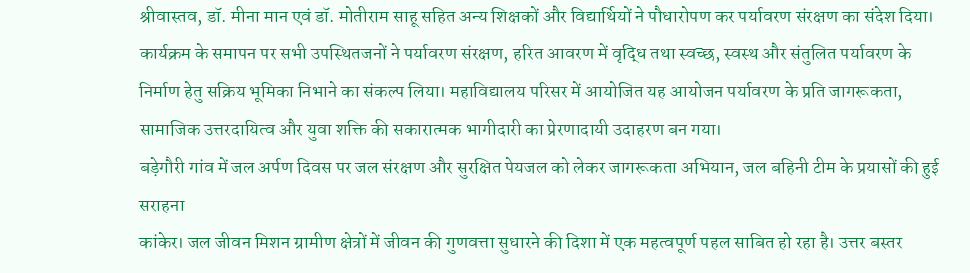श्रीवास्तव, डॉ. मीना मान एवं डॉ. मोतीराम साहू सहित अन्य शिक्षकों और विद्यार्थियों ने पौधारोपण कर पर्यावरण संरक्षण का संदेश दिया।
कार्यक्रम के समापन पर सभी उपस्थितजनों ने पर्यावरण संरक्षण, हरित आवरण में वृद्धि तथा स्वच्छ, स्वस्थ और संतुलित पर्यावरण के निर्माण हेतु सक्रिय भूमिका निभाने का संकल्प लिया। महाविद्यालय परिसर में आयोजित यह आयोजन पर्यावरण के प्रति जागरूकता, सामाजिक उत्तरदायित्व और युवा शक्ति की सकारात्मक भागीदारी का प्रेरणादायी उदाहरण बन गया।
बड़ेगौरी गांव में जल अर्पण दिवस पर जल संरक्षण और सुरक्षित पेयजल को लेकर जागरूकता अभियान, जल बहिनी टीम के प्रयासों की हुई सराहना
कांकेर। जल जीवन मिशन ग्रामीण क्षेत्रों में जीवन की गुणवत्ता सुधारने की दिशा में एक महत्वपूर्ण पहल साबित हो रहा है। उत्तर बस्तर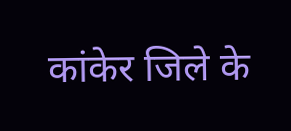कांकेर जिले के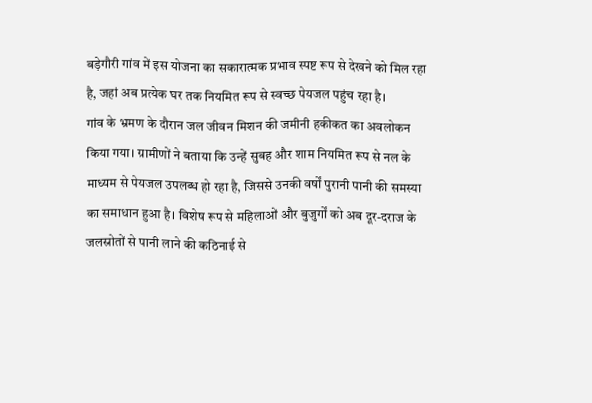बड़ेगौरी गांव में इस योजना का सकारात्मक प्रभाव स्पष्ट रूप से देखने को मिल रहा है, जहां अब प्रत्येक घर तक नियमित रूप से स्वच्छ पेयजल पहुंच रहा है।
गांव के भ्रमण के दौरान जल जीवन मिशन की जमीनी हकीकत का अवलोकन किया गया। ग्रामीणों ने बताया कि उन्हें सुबह और शाम नियमित रूप से नल के माध्यम से पेयजल उपलब्ध हो रहा है, जिससे उनकी वर्षों पुरानी पानी की समस्या का समाधान हुआ है। विशेष रूप से महिलाओं और बुजुर्गों को अब दूर-दराज के जलस्रोतों से पानी लाने की कठिनाई से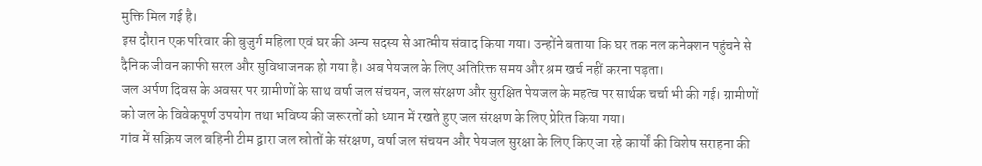मुक्ति मिल गई है।
इस दौरान एक परिवार की बुजुर्ग महिला एवं घर की अन्य सदस्य से आत्मीय संवाद किया गया। उन्होंने बताया कि घर तक नल कनेक्शन पहुंचने से दैनिक जीवन काफी सरल और सुविधाजनक हो गया है। अब पेयजल के लिए अतिरिक्त समय और श्रम खर्च नहीं करना पड़ता।
जल अर्पण दिवस के अवसर पर ग्रामीणों के साथ वर्षा जल संचयन, जल संरक्षण और सुरक्षित पेयजल के महत्व पर सार्थक चर्चा भी की गई। ग्रामीणों को जल के विवेकपूर्ण उपयोग तथा भविष्य की जरूरतों को ध्यान में रखते हुए जल संरक्षण के लिए प्रेरित किया गया।
गांव में सक्रिय जल बहिनी टीम द्वारा जल स्रोतों के संरक्षण, वर्षा जल संचयन और पेयजल सुरक्षा के लिए किए जा रहे कार्यों की विशेष सराहना की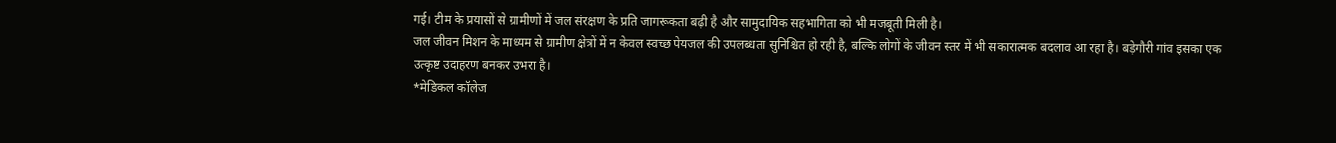गई। टीम के प्रयासों से ग्रामीणों में जल संरक्षण के प्रति जागरूकता बढ़ी है और सामुदायिक सहभागिता को भी मजबूती मिली है।
जल जीवन मिशन के माध्यम से ग्रामीण क्षेत्रों में न केवल स्वच्छ पेयजल की उपलब्धता सुनिश्चित हो रही है, बल्कि लोगों के जीवन स्तर में भी सकारात्मक बदलाव आ रहा है। बड़ेगौरी गांव इसका एक उत्कृष्ट उदाहरण बनकर उभरा है।
*मेडिकल कॉलेज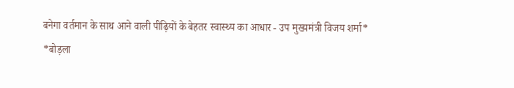बनेगा वर्तमान के साथ आने वाली पीढ़ियों के बेहतर स्वास्थ्य का आधार - उप मुख्यमंत्री विजय शर्मा*
*बोड़ला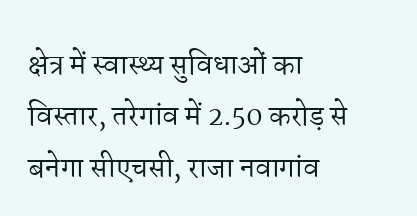क्षेत्र में स्वास्थ्य सुविधाओं का विस्तार, तरेगांव में 2.50 करोड़ से बनेगा सीएचसी, राजा नवागांव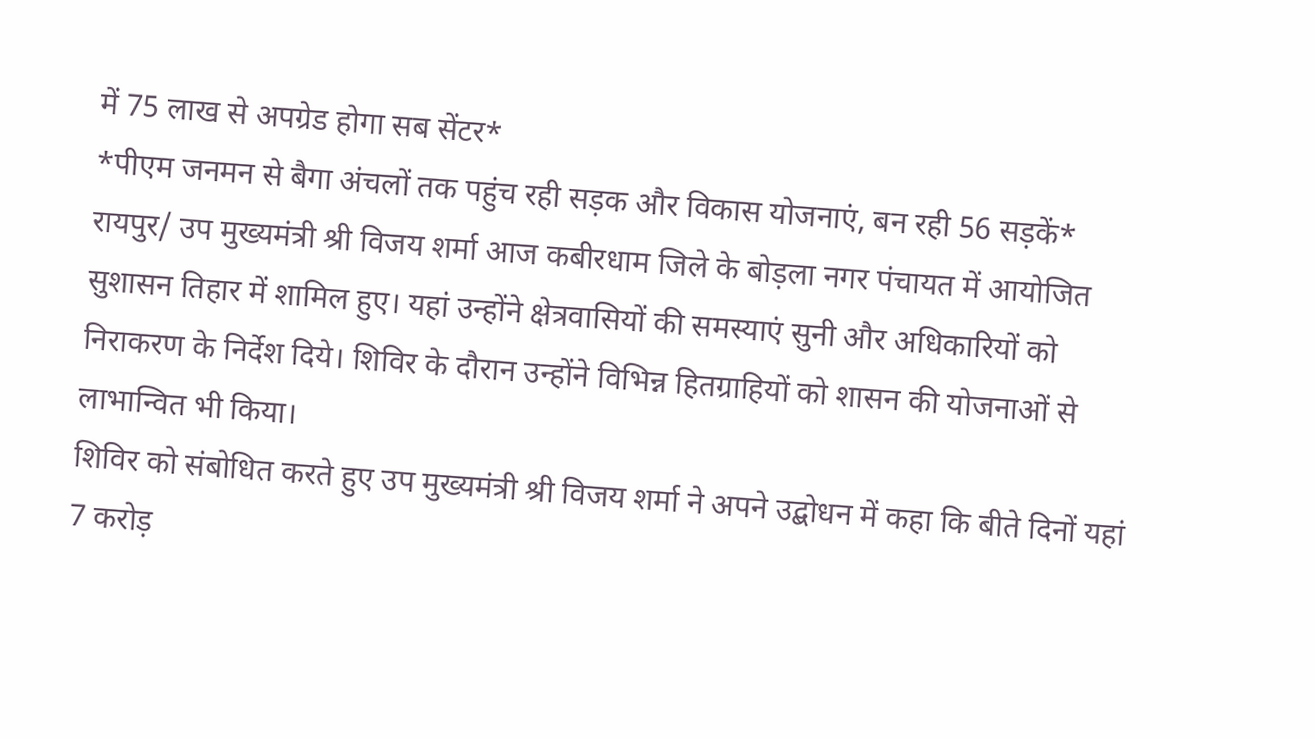में 75 लाख से अपग्रेड होगा सब सेंटर*
*पीएम जनमन से बैगा अंचलों तक पहुंच रही सड़क और विकास योजनाएं, बन रही 56 सड़कें*
रायपुर/ उप मुख्यमंत्री श्री विजय शर्मा आज कबीरधाम जिले के बोड़ला नगर पंचायत में आयोजित सुशासन तिहार में शामिल हुए। यहां उन्होंने क्षेत्रवासियों की समस्याएं सुनी और अधिकारियों को निराकरण के निर्देश दिये। शिविर के दौरान उन्होंने विभिन्न हितग्राहियों को शासन की योजनाओं से लाभान्वित भी किया।
शिविर को संबोधित करते हुए उप मुख्यमंत्री श्री विजय शर्मा ने अपने उद्बोधन में कहा कि बीते दिनों यहां 7 करोड़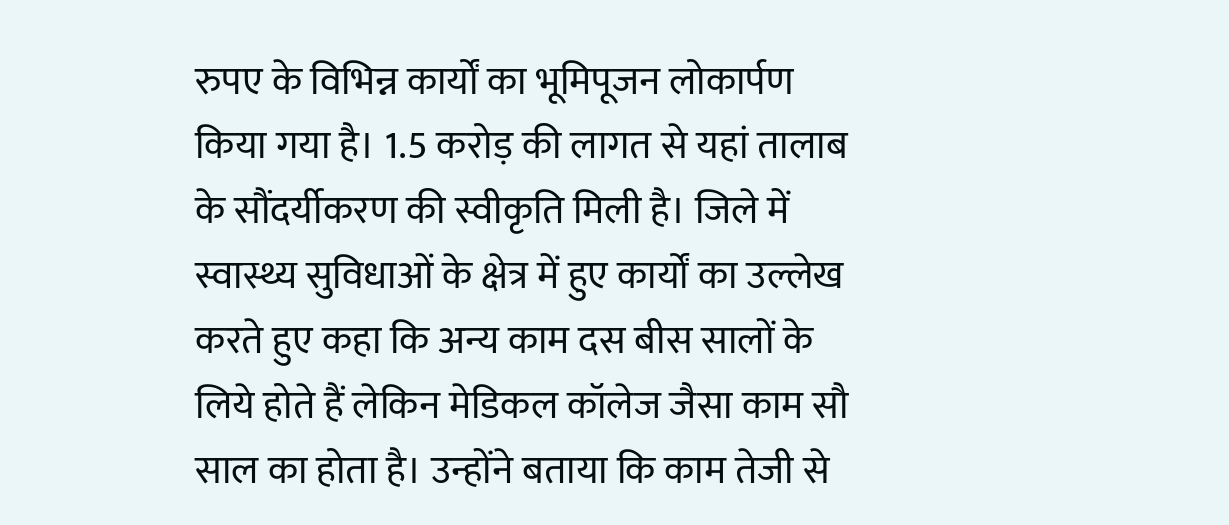रुपए के विभिन्न कार्यों का भूमिपूजन लोकार्पण किया गया है। 1.5 करोड़ की लागत से यहां तालाब के सौंदर्यीकरण की स्वीकृति मिली है। जिले में स्वास्थ्य सुविधाओं के क्षेत्र में हुए कार्यों का उल्लेख करते हुए कहा कि अन्य काम दस बीस सालों के लिये होते हैं लेकिन मेडिकल कॉलेज जैसा काम सौ साल का होता है। उन्होंने बताया कि काम तेजी से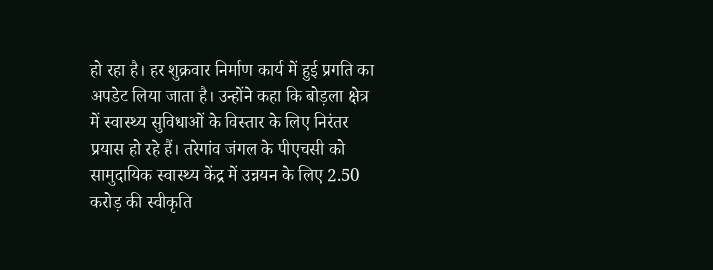हो रहा है। हर शुक्रवार निर्माण कार्य में हुई प्रगति का अपडेट लिया जाता है। उन्होंने कहा कि बोड़ला क्षेत्र में स्वास्थ्य सुविधाओं के विस्तार के लिए निरंतर प्रयास हो रहे हैं। तरेगांव जंगल के पीएचसी को सामुदायिक स्वास्थ्य केंद्र में उन्नयन के लिए 2.50 करोड़ की स्वीकृति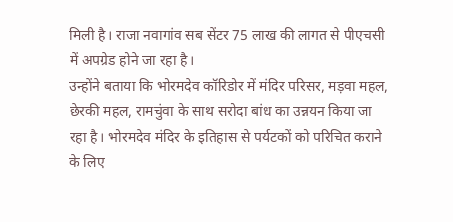मिली है। राजा नवागांव सब सेंटर 75 लाख की लागत से पीएचसी में अपग्रेड होने जा रहा है।
उन्होंने बताया कि भोरमदेव कॉरिडोर में मंदिर परिसर, मड़वा महल, छेरकी महल, रामचुंवा के साथ सरोदा बांध का उन्नयन किया जा रहा है। भोरमदेव मंदिर के इतिहास से पर्यटकों को परिचित कराने के लिए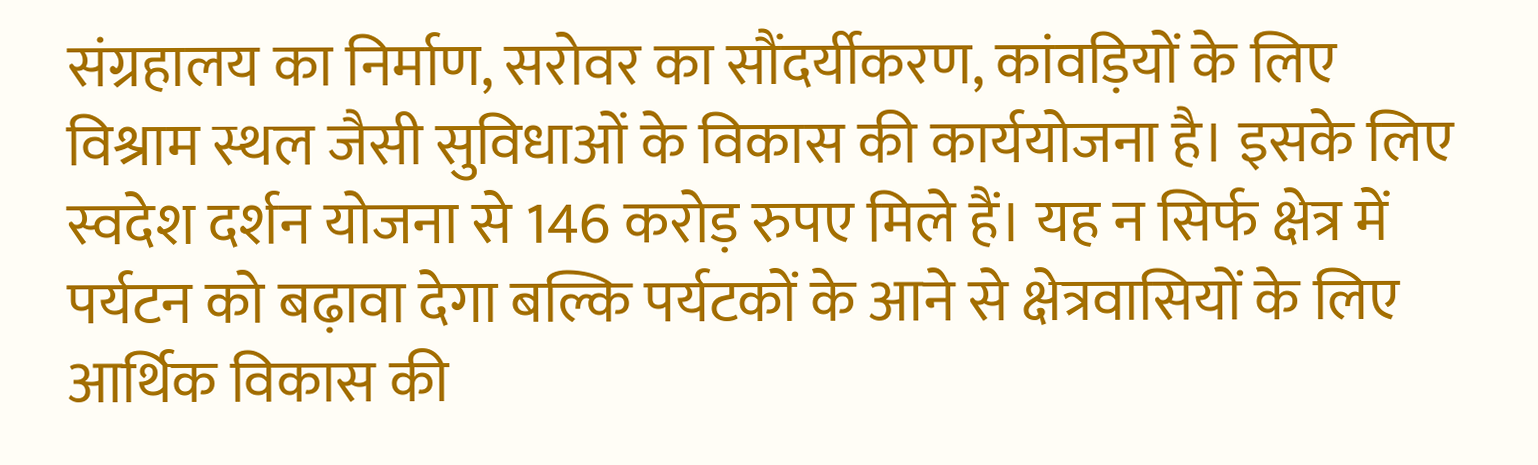संग्रहालय का निर्माण, सरोवर का सौंदर्यीकरण, कांवड़ियों के लिए विश्राम स्थल जैसी सुविधाओं के विकास की कार्ययोजना है। इसके लिए स्वदेश दर्शन योजना से 146 करोड़ रुपए मिले हैं। यह न सिर्फ क्षेत्र में पर्यटन को बढ़ावा देगा बल्कि पर्यटकों के आने से क्षेत्रवासियों के लिए आर्थिक विकास की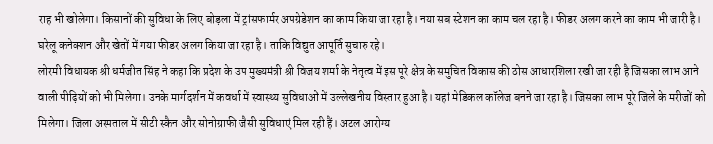राह भी खोलेगा। किसानों की सुविधा के लिए बोड़ला में ट्रांसफार्मर अपग्रेडेशन का काम किया जा रहा है। नया सब स्टेशन का काम चल रहा है। फीडर अलग करने का काम भी जारी है। घरेलू कनेक्शन और खेतों में गया फीडर अलग किया जा रहा है। ताकि विद्युत आपूर्ति सुचारु रहे।
लोरमी विधायक श्री धर्मजीत सिंह ने कहा कि प्रदेश के उप मुख्यमंत्री श्री विजय शर्मा के नेतृत्व में इस पूरे क्षेत्र के समुचित विकास की ठोस आधारशिला रखी जा रही है जिसका लाभ आने वाली पीढ़ियों को भी मिलेगा। उनके मार्गदर्शन में कवर्धा में स्वास्थ्य सुविधाओं में उल्लेखनीय विस्तार हुआ है। यहां मेडिकल कॉलेज बनने जा रहा है। जिसका लाभ पूरे जिले के मरीजों को मिलेगा। जिला अस्पताल में सीटी स्कैन और सोनोग्राफी जैसी सुविधाएं मिल रही हैं। अटल आरोग्य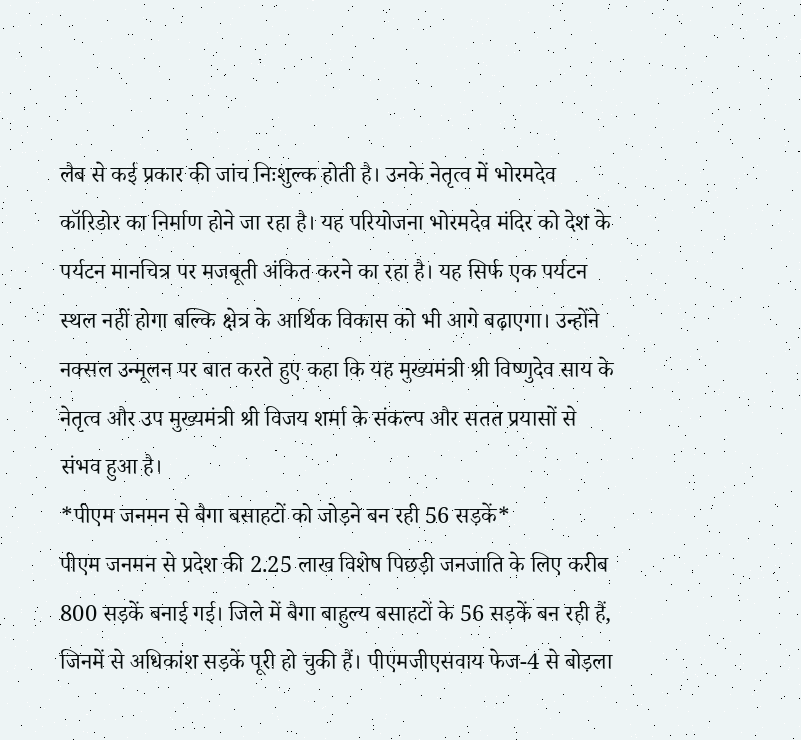लैब से कई प्रकार की जांच निःशुल्क होती है। उनके नेतृत्व में भोरमदेव कॉरिडोर का निर्माण होने जा रहा है। यह परियोजना भोरमदेव मंदिर को देश के पर्यटन मानचित्र पर मजबूती अंकित करने का रहा है। यह सिर्फ एक पर्यटन स्थल नहीं होगा बल्कि क्षेत्र के आर्थिक विकास को भी आगे बढ़ाएगा। उन्होंने नक्सल उन्मूलन पर बात करते हुए कहा कि यह मुख्यमंत्री श्री विष्णुदेव साय के नेतृत्व और उप मुख्यमंत्री श्री विजय शर्मा के संकल्प और सतत प्रयासों से संभव हुआ है।
*पीएम जनमन से बैगा बसाहटों को जोड़ने बन रही 56 सड़कें*
पीएम जनमन से प्रदेश की 2.25 लाख विशेष पिछड़ी जनजाति के लिए करीब 800 सड़कें बनाई गई। जिले में बैगा बाहुल्य बसाहटों के 56 सड़कें बन रही हैं, जिनमें से अधिकांश सड़कें पूरी हो चुकी हैं। पीएमजीएसवाय फेज-4 से बोड़ला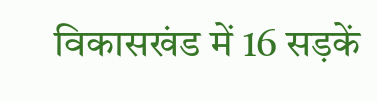विकासखंड में 16 सड़कें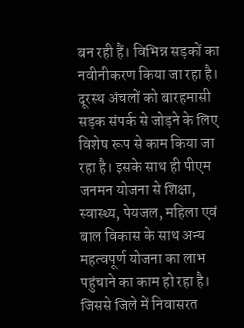बन रही हैं। विभिन्न सड़कों का नवीनीकरण किया जा रहा है। दूरस्थ अंचलों को बारहमासी सड़क संपर्क से जोड़ने के लिए विशेष रूप से काम किया जा रहा है। इसके साथ ही पीएम जनमन योजना से शिक्षा, स्वास्थ्य, पेयजल, महिला एवं बाल विकास के साथ अन्य महत्वपूर्ण योजना का लाभ पहुंचाने का काम हो रहा है। जिससे जिले में निवासरत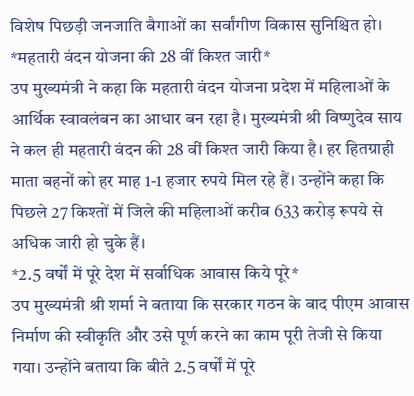विशेष पिछड़ी जनजाति बैगाओं का सर्वांगीण विकास सुनिश्चित हो।
*महतारी वंदन योजना की 28 वीं किश्त जारी*
उप मुख्यमंत्री ने कहा कि महतारी वंदन योजना प्रदेश में महिलाओं के आर्थिक स्वावलंबन का आधार बन रहा है। मुख्यमंत्री श्री विष्णुदेव साय ने कल ही महतारी वंदन की 28 वीं किश्त जारी किया है। हर हितग्राही माता बहनों को हर माह 1-1 हजार रुपये मिल रहे हैं। उन्होंने कहा कि पिछले 27 किश्तों में जिले की महिलाओं करीब 633 करोड़ रूपये से अधिक जारी हो चुके हैं।
*2.5 वर्षों में पूरे देश में सर्वाधिक आवास किये पूरे*
उप मुख्यमंत्री श्री शर्मा ने बताया कि सरकार गठन के बाद पीएम आवास निर्माण की स्वीकृति और उसे पूर्ण करने का काम पूरी तेजी से किया गया। उन्होंने बताया कि बीते 2.5 वर्षों में पूरे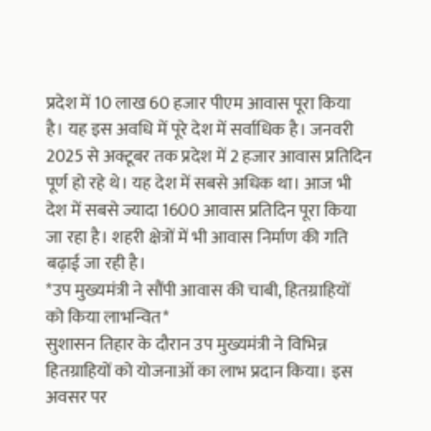प्रदेश में 10 लाख 60 हजार पीएम आवास पूरा किया है। यह इस अवधि में पूरे देश में सर्वाधिक है। जनवरी 2025 से अक्टूबर तक प्रदेश में 2 हजार आवास प्रतिदिन पूर्ण हो रहे थे। यह देश में सबसे अधिक था। आज भी देश में सबसे ज्यादा 1600 आवास प्रतिदिन पूरा किया जा रहा है। शहरी क्षेत्रों में भी आवास निर्माण की गति बढ़ाई जा रही है।
*उप मुख्यमंत्री ने सौंपी आवास की चाबी, हितग्राहियों को किया लाभन्वित*
सुशासन तिहार के दौरान उप मुख्यमंत्री ने विभिन्न हितग्राहियों को योजनाओं का लाभ प्रदान किया। इस अवसर पर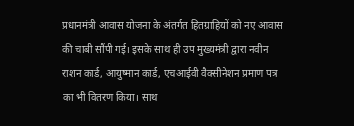प्रधानमंत्री आवास योजना के अंतर्गत हितग्राहियों को नए आवास की चाबी सौंपी गई। इसके साथ ही उप मुख्यमंत्री द्वारा नवीन राशन कार्ड, आयुष्मान कार्ड, एचआईवी वैक्सीनेशन प्रमाण पत्र का भी वितरण किया। साथ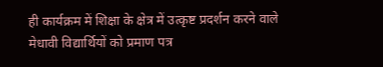ही कार्यक्रम में शिक्षा के क्षेत्र में उत्कृष्ट प्रदर्शन करने वाले मेधावी विद्यार्थियों को प्रमाण पत्र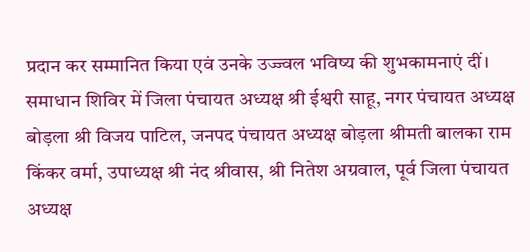प्रदान कर सम्मानित किया एवं उनके उज्ज्वल भविष्य की शुभकामनाएं दीं।
समाधान शिविर में जिला पंचायत अध्यक्ष श्री ईश्वरी साहू, नगर पंचायत अध्यक्ष बोड़ला श्री विजय पाटिल, जनपद पंचायत अध्यक्ष बोड़ला श्रीमती बालका राम किंकर वर्मा, उपाध्यक्ष श्री नंद श्रीवास, श्री नितेश अग्रवाल, पूर्व जिला पंचायत अध्यक्ष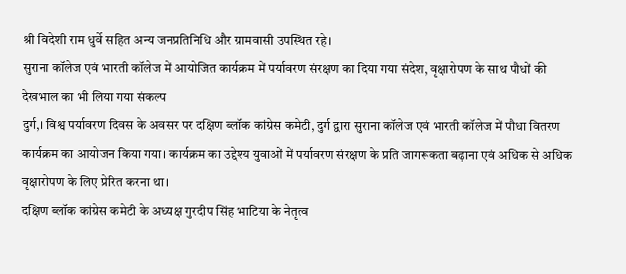श्री विदेशी राम धुर्वे सहित अन्य जनप्रतिनिधि और ग्रामवासी उपस्थित रहे।
सुराना कॉलेज एवं भारती कॉलेज में आयोजित कार्यक्रम में पर्यावरण संरक्षण का दिया गया संदेश, वृक्षारोपण के साथ पौधों की देखभाल का भी लिया गया संकल्प
दुर्ग,। विश्व पर्यावरण दिवस के अवसर पर दक्षिण ब्लॉक कांग्रेस कमेटी, दुर्ग द्वारा सुराना कॉलेज एवं भारती कॉलेज में पौधा वितरण कार्यक्रम का आयोजन किया गया। कार्यक्रम का उद्देश्य युवाओं में पर्यावरण संरक्षण के प्रति जागरूकता बढ़ाना एवं अधिक से अधिक वृक्षारोपण के लिए प्रेरित करना था।
दक्षिण ब्लॉक कांग्रेस कमेटी के अध्यक्ष गुरदीप सिंह भाटिया के नेतृत्व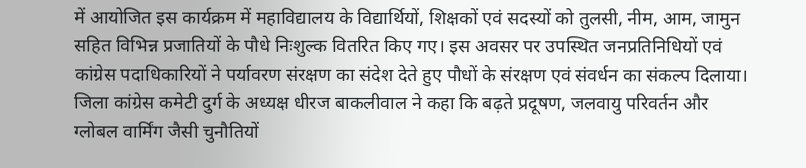में आयोजित इस कार्यक्रम में महाविद्यालय के विद्यार्थियों, शिक्षकों एवं सदस्यों को तुलसी, नीम, आम, जामुन सहित विभिन्न प्रजातियों के पौधे निःशुल्क वितरित किए गए। इस अवसर पर उपस्थित जनप्रतिनिधियों एवं कांग्रेस पदाधिकारियों ने पर्यावरण संरक्षण का संदेश देते हुए पौधों के संरक्षण एवं संवर्धन का संकल्प दिलाया।
जिला कांग्रेस कमेटी दुर्ग के अध्यक्ष धीरज बाकलीवाल ने कहा कि बढ़ते प्रदूषण, जलवायु परिवर्तन और ग्लोबल वार्मिंग जैसी चुनौतियों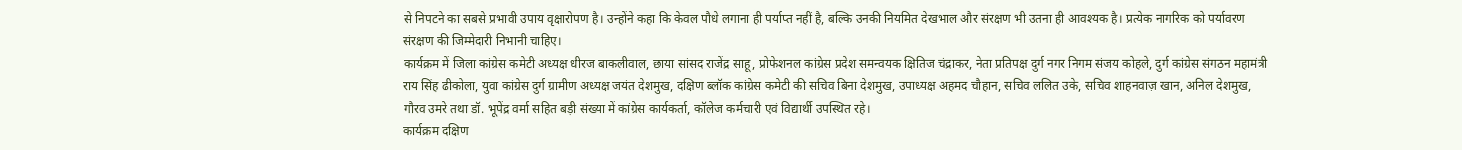से निपटने का सबसे प्रभावी उपाय वृक्षारोपण है। उन्होंने कहा कि केवल पौधे लगाना ही पर्याप्त नहीं है, बल्कि उनकी नियमित देखभाल और संरक्षण भी उतना ही आवश्यक है। प्रत्येक नागरिक को पर्यावरण संरक्षण की जिम्मेदारी निभानी चाहिए।
कार्यक्रम में जिला कांग्रेस कमेटी अध्यक्ष धीरज बाकलीवाल, छाया सांसद राजेंद्र साहू, प्रोफेशनल कांग्रेस प्रदेश समन्वयक क्षितिज चंद्राकर, नेता प्रतिपक्ष दुर्ग नगर निगम संजय कोहले, दुर्ग कांग्रेस संगठन महामंत्री राय सिंह ढीकोला, युवा कांग्रेस दुर्ग ग्रामीण अध्यक्ष जयंत देशमुख, दक्षिण ब्लॉक कांग्रेस कमेटी की सचिव बिना देशमुख, उपाध्यक्ष अहमद चौहान, सचिव ललित उके, सचिव शाहनवाज़ खान, अनिल देशमुख, गौरव उमरे तथा डॉ. भूपेंद्र वर्मा सहित बड़ी संख्या में कांग्रेस कार्यकर्ता, कॉलेज कर्मचारी एवं विद्यार्थी उपस्थित रहे।
कार्यक्रम दक्षिण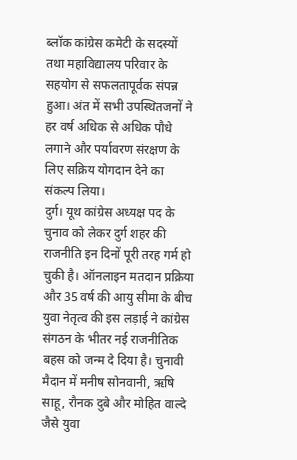ब्लॉक कांग्रेस कमेटी के सदस्यों तथा महाविद्यालय परिवार के सहयोग से सफलतापूर्वक संपन्न हुआ। अंत में सभी उपस्थितजनों ने हर वर्ष अधिक से अधिक पौधे लगाने और पर्यावरण संरक्षण के लिए सक्रिय योगदान देने का संकल्प लिया।
दुर्ग। यूथ कांग्रेस अध्यक्ष पद के चुनाव को लेकर दुर्ग शहर की राजनीति इन दिनों पूरी तरह गर्म हो चुकी है। ऑनलाइन मतदान प्रक्रिया और 35 वर्ष की आयु सीमा के बीच युवा नेतृत्व की इस लड़ाई ने कांग्रेस संगठन के भीतर नई राजनीतिक बहस को जन्म दे दिया है। चुनावी मैदान में मनीष सोनवानी, ऋषि साहू, रौनक दुबे और मोहित वाल्दे जैसे युवा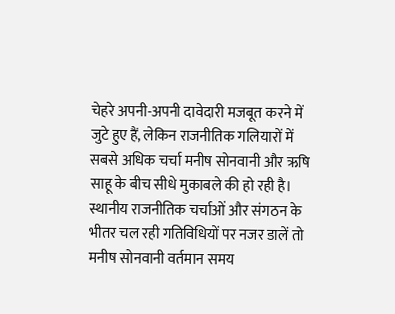चेहरे अपनी-अपनी दावेदारी मजबूत करने में जुटे हुए हैं, लेकिन राजनीतिक गलियारों में सबसे अधिक चर्चा मनीष सोनवानी और ऋषि साहू के बीच सीधे मुकाबले की हो रही है।
स्थानीय राजनीतिक चर्चाओं और संगठन के भीतर चल रही गतिविधियों पर नजर डालें तो मनीष सोनवानी वर्तमान समय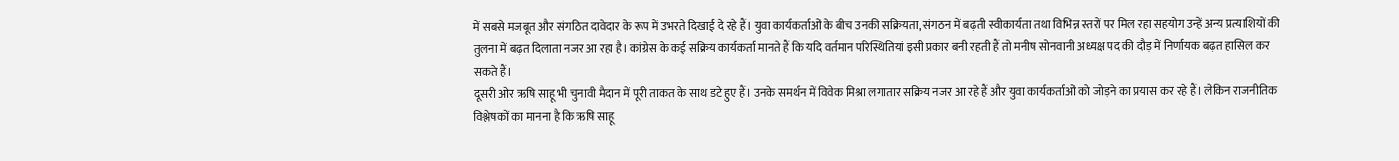में सबसे मजबूत और संगठित दावेदार के रूप में उभरते दिखाई दे रहे हैं। युवा कार्यकर्ताओं के बीच उनकी सक्रियता, संगठन में बढ़ती स्वीकार्यता तथा विभिन्न स्तरों पर मिल रहा सहयोग उन्हें अन्य प्रत्याशियों की तुलना में बढ़त दिलाता नजर आ रहा है। कांग्रेस के कई सक्रिय कार्यकर्ता मानते हैं कि यदि वर्तमान परिस्थितियां इसी प्रकार बनी रहती हैं तो मनीष सोनवानी अध्यक्ष पद की दौड़ में निर्णायक बढ़त हासिल कर सकते हैं।
दूसरी ओर ऋषि साहू भी चुनावी मैदान में पूरी ताकत के साथ डटे हुए हैं। उनके समर्थन में विवेक मिश्रा लगातार सक्रिय नजर आ रहे हैं और युवा कार्यकर्ताओं को जोड़ने का प्रयास कर रहे हैं। लेकिन राजनीतिक विश्लेषकों का मानना है कि ऋषि साहू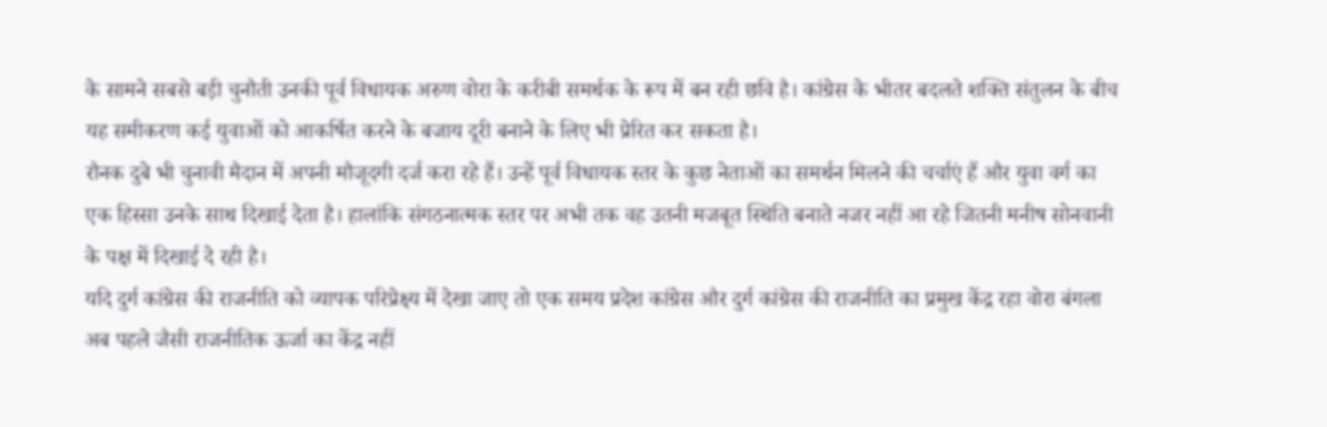के सामने सबसे बड़ी चुनौती उनकी पूर्व विधायक अरुण वोरा के करीबी समर्थक के रूप में बन रही छवि है। कांग्रेस के भीतर बदलते शक्ति संतुलन के बीच यह समीकरण कई युवाओं को आकर्षित करने के बजाय दूरी बनाने के लिए भी प्रेरित कर सकता है।
रौनक दुबे भी चुनावी मैदान में अपनी मौजूदगी दर्ज करा रहे हैं। उन्हें पूर्व विधायक स्तर के कुछ नेताओं का समर्थन मिलने की चर्चाएं हैं और युवा वर्ग का एक हिस्सा उनके साथ दिखाई देता है। हालांकि संगठनात्मक स्तर पर अभी तक वह उतनी मजबूत स्थिति बनाते नजर नहीं आ रहे जितनी मनीष सोनवानी के पक्ष में दिखाई दे रही है।
यदि दुर्ग कांग्रेस की राजनीति को व्यापक परिप्रेक्ष्य में देखा जाए तो एक समय प्रदेश कांग्रेस और दुर्ग कांग्रेस की राजनीति का प्रमुख केंद्र रहा वोरा बंगला अब पहले जैसी राजनीतिक ऊर्जा का केंद्र नहीं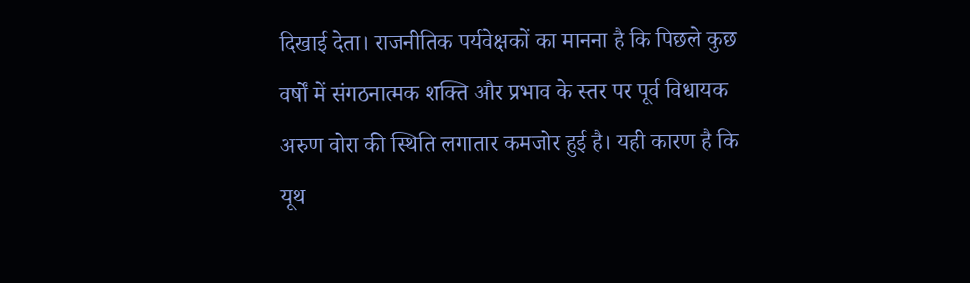दिखाई देता। राजनीतिक पर्यवेक्षकों का मानना है कि पिछले कुछ वर्षों में संगठनात्मक शक्ति और प्रभाव के स्तर पर पूर्व विधायक अरुण वोरा की स्थिति लगातार कमजोर हुई है। यही कारण है कि यूथ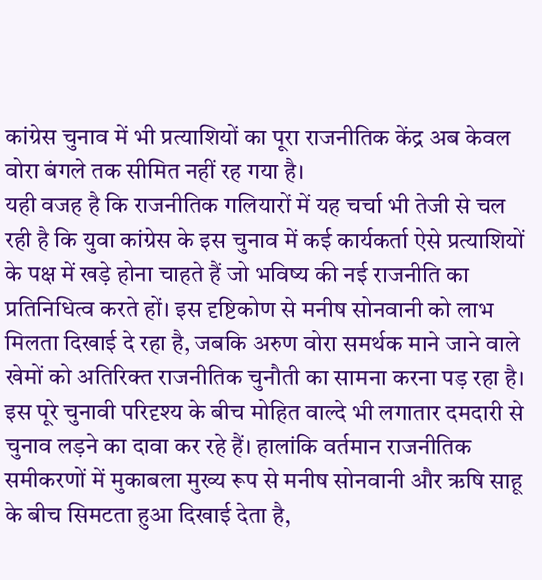कांग्रेस चुनाव में भी प्रत्याशियों का पूरा राजनीतिक केंद्र अब केवल वोरा बंगले तक सीमित नहीं रह गया है।
यही वजह है कि राजनीतिक गलियारों में यह चर्चा भी तेजी से चल रही है कि युवा कांग्रेस के इस चुनाव में कई कार्यकर्ता ऐसे प्रत्याशियों के पक्ष में खड़े होना चाहते हैं जो भविष्य की नई राजनीति का प्रतिनिधित्व करते हों। इस दृष्टिकोण से मनीष सोनवानी को लाभ मिलता दिखाई दे रहा है, जबकि अरुण वोरा समर्थक माने जाने वाले खेमों को अतिरिक्त राजनीतिक चुनौती का सामना करना पड़ रहा है।
इस पूरे चुनावी परिदृश्य के बीच मोहित वाल्दे भी लगातार दमदारी से चुनाव लड़ने का दावा कर रहे हैं। हालांकि वर्तमान राजनीतिक समीकरणों में मुकाबला मुख्य रूप से मनीष सोनवानी और ऋषि साहू के बीच सिमटता हुआ दिखाई देता है,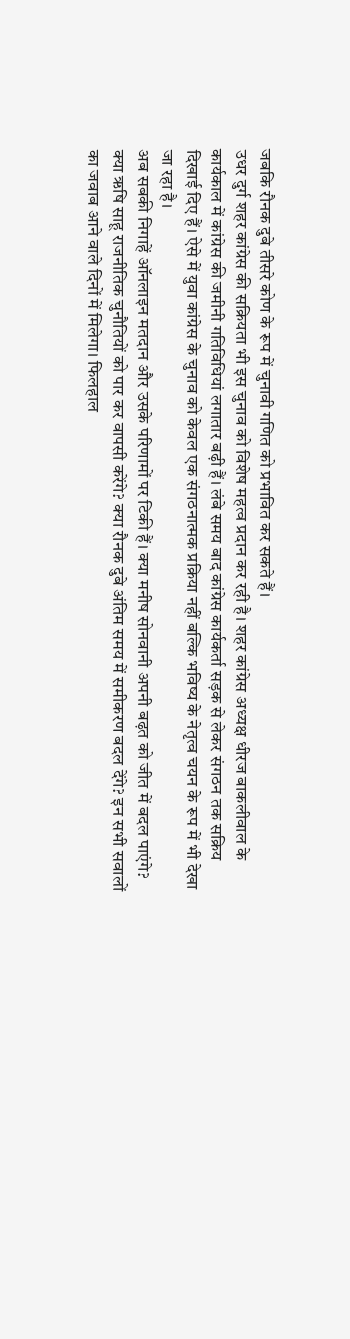जबकि रौनक दुबे तीसरे कोण के रूप में चुनावी गणित को प्रभावित कर सकते हैं।
उधर दुर्ग शहर कांग्रेस की सक्रियता भी इस चुनाव को विशेष महत्व प्रदान कर रही है। शहर कांग्रेस अध्यक्ष धीरज बाकलीवाल के कार्यकाल में कांग्रेस की जमीनी गतिविधियां लगातार बढ़ी हैं। लंबे समय बाद कांग्रेस कार्यकर्ता सड़क से लेकर संगठन तक सक्रिय दिखाई दिए हैं। ऐसे में युवा कांग्रेस के चुनाव को केवल एक संगठनात्मक प्रक्रिया नहीं बल्कि भविष्य के नेतृत्व चयन के रूप में भी देखा जा रहा है।
अब सबकी निगाहें ऑनलाइन मतदान और उसके परिणामों पर टिकी हैं। क्या मनीष सोनवानी अपनी बढ़त को जीत में बदल पाएंगे? क्या ऋषि साहू राजनीतिक चुनौतियों को पार कर वापसी करेंगे? क्या रौनक दुबे अंतिम समय में समीकरण बदल देंगे? इन सभी सवालों का जवाब आने वाले दिनों में मिलेगा। फिलहाल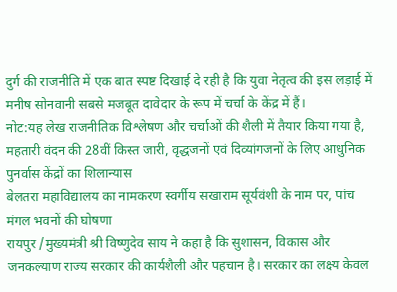दुर्ग की राजनीति में एक बात स्पष्ट दिखाई दे रही है कि युवा नेतृत्व की इस लड़ाई में मनीष सोनवानी सबसे मजबूत दावेदार के रूप में चर्चा के केंद्र में हैं।
नोट:यह लेख राजनीतिक विश्लेषण और चर्चाओं की शैली में तैयार किया गया है,
महतारी वंदन की 28वीं किस्त जारी, वृद्धजनों एवं दिव्यांगजनों के लिए आधुनिक पुनर्वास केंद्रों का शिलान्यास
बेलतरा महाविद्यालय का नामकरण स्वर्गीय सखाराम सूर्यवंशी के नाम पर, पांच मंगल भवनों की घोषणा
रायपुर /मुख्यमंत्री श्री विष्णुदेव साय ने कहा है कि सुशासन, विकास और जनकल्याण राज्य सरकार की कार्यशैली और पहचान है। सरकार का लक्ष्य केवल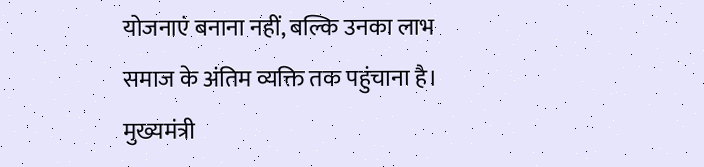योजनाएं बनाना नहीं, बल्कि उनका लाभ समाज के अंतिम व्यक्ति तक पहुंचाना है।
मुख्यमंत्री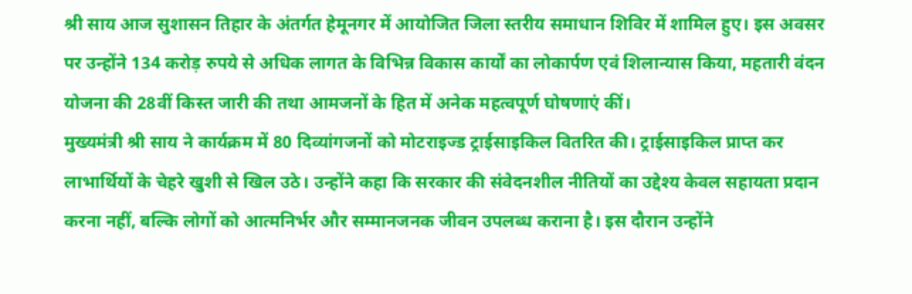श्री साय आज सुशासन तिहार के अंतर्गत हेमूनगर में आयोजित जिला स्तरीय समाधान शिविर में शामिल हुए। इस अवसर पर उन्होंने 134 करोड़ रुपये से अधिक लागत के विभिन्न विकास कार्यों का लोकार्पण एवं शिलान्यास किया, महतारी वंदन योजना की 28वीं किस्त जारी की तथा आमजनों के हित में अनेक महत्वपूर्ण घोषणाएं कीं।
मुख्यमंत्री श्री साय ने कार्यक्रम में 80 दिव्यांगजनों को मोटराइज्ड ट्राईसाइकिल वितरित की। ट्राईसाइकिल प्राप्त कर लाभार्थियों के चेहरे खुशी से खिल उठे। उन्होंने कहा कि सरकार की संवेदनशील नीतियों का उद्देश्य केवल सहायता प्रदान करना नहीं, बल्कि लोगों को आत्मनिर्भर और सम्मानजनक जीवन उपलब्ध कराना है। इस दौरान उन्होंने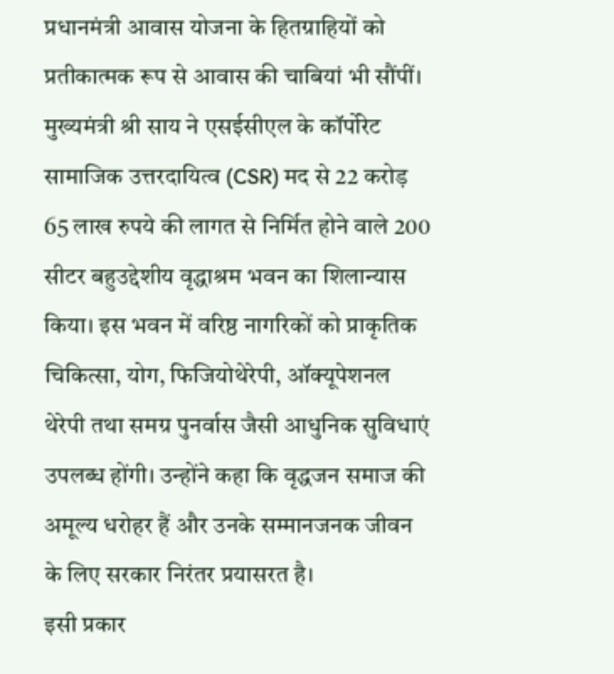प्रधानमंत्री आवास योजना के हितग्राहियों को प्रतीकात्मक रूप से आवास की चाबियां भी सौंपीं।
मुख्यमंत्री श्री साय ने एसईसीएल के कॉर्पोरेट सामाजिक उत्तरदायित्व (CSR) मद से 22 करोड़ 65 लाख रुपये की लागत से निर्मित होने वाले 200 सीटर बहुउद्देशीय वृद्धाश्रम भवन का शिलान्यास किया। इस भवन में वरिष्ठ नागरिकों को प्राकृतिक चिकित्सा, योग, फिजियोथेरेपी, ऑक्यूपेशनल थेरेपी तथा समग्र पुनर्वास जैसी आधुनिक सुविधाएं उपलब्ध होंगी। उन्होंने कहा कि वृद्धजन समाज की अमूल्य धरोहर हैं और उनके सम्मानजनक जीवन के लिए सरकार निरंतर प्रयासरत है।
इसी प्रकार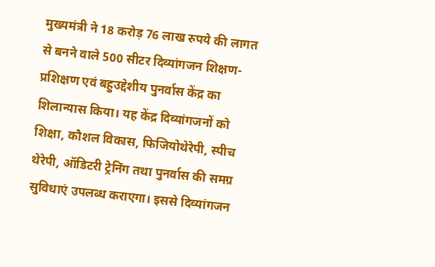मुख्यमंत्री ने 18 करोड़ 76 लाख रुपये की लागत से बनने वाले 500 सीटर दिव्यांगजन शिक्षण-प्रशिक्षण एवं बहुउद्देशीय पुनर्वास केंद्र का शिलान्यास किया। यह केंद्र दिव्यांगजनों को शिक्षा, कौशल विकास, फिजियोथेरेपी, स्पीच थेरेपी, ऑडिटरी ट्रेनिंग तथा पुनर्वास की समग्र सुविधाएं उपलब्ध कराएगा। इससे दिव्यांगजन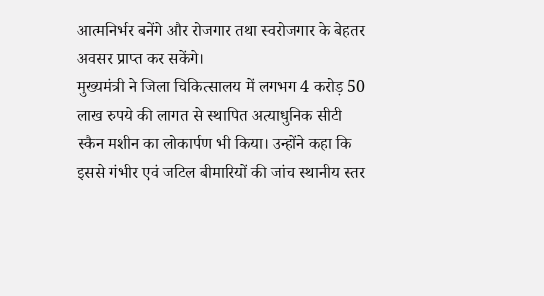आत्मनिर्भर बनेंगे और रोजगार तथा स्वरोजगार के बेहतर अवसर प्राप्त कर सकेंगे।
मुख्यमंत्री ने जिला चिकित्सालय में लगभग 4 करोड़ 50 लाख रुपये की लागत से स्थापित अत्याधुनिक सीटी स्कैन मशीन का लोकार्पण भी किया। उन्होंने कहा कि इससे गंभीर एवं जटिल बीमारियों की जांच स्थानीय स्तर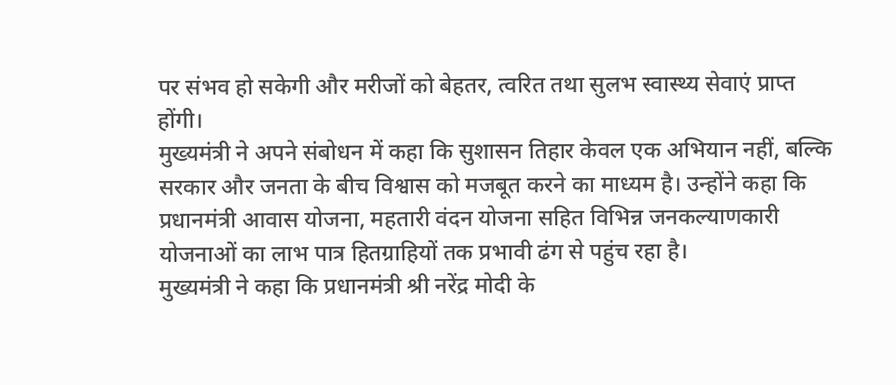पर संभव हो सकेगी और मरीजों को बेहतर, त्वरित तथा सुलभ स्वास्थ्य सेवाएं प्राप्त होंगी।
मुख्यमंत्री ने अपने संबोधन में कहा कि सुशासन तिहार केवल एक अभियान नहीं, बल्कि सरकार और जनता के बीच विश्वास को मजबूत करने का माध्यम है। उन्होंने कहा कि प्रधानमंत्री आवास योजना, महतारी वंदन योजना सहित विभिन्न जनकल्याणकारी योजनाओं का लाभ पात्र हितग्राहियों तक प्रभावी ढंग से पहुंच रहा है।
मुख्यमंत्री ने कहा कि प्रधानमंत्री श्री नरेंद्र मोदी के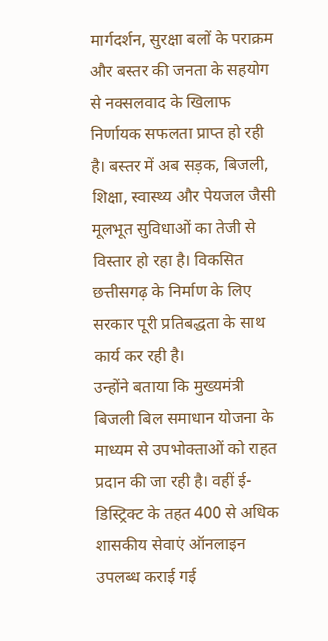मार्गदर्शन, सुरक्षा बलों के पराक्रम और बस्तर की जनता के सहयोग से नक्सलवाद के खिलाफ निर्णायक सफलता प्राप्त हो रही है। बस्तर में अब सड़क, बिजली, शिक्षा, स्वास्थ्य और पेयजल जैसी मूलभूत सुविधाओं का तेजी से विस्तार हो रहा है। विकसित छत्तीसगढ़ के निर्माण के लिए सरकार पूरी प्रतिबद्धता के साथ कार्य कर रही है।
उन्होंने बताया कि मुख्यमंत्री बिजली बिल समाधान योजना के माध्यम से उपभोक्ताओं को राहत प्रदान की जा रही है। वहीं ई-डिस्ट्रिक्ट के तहत 400 से अधिक शासकीय सेवाएं ऑनलाइन उपलब्ध कराई गई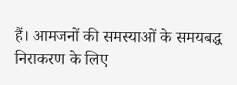हैं। आमजनों की समस्याओं के समयबद्ध निराकरण के लिए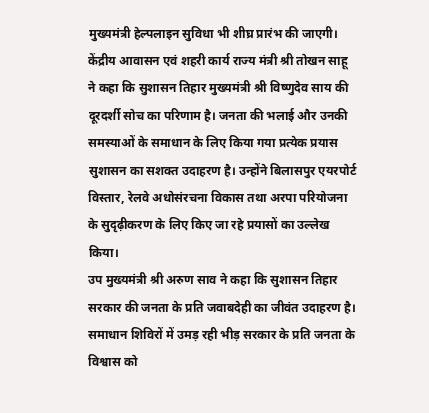मुख्यमंत्री हेल्पलाइन सुविधा भी शीघ्र प्रारंभ की जाएगी।
केंद्रीय आवासन एवं शहरी कार्य राज्य मंत्री श्री तोखन साहू ने कहा कि सुशासन तिहार मुख्यमंत्री श्री विष्णुदेव साय की दूरदर्शी सोच का परिणाम है। जनता की भलाई और उनकी समस्याओं के समाधान के लिए किया गया प्रत्येक प्रयास सुशासन का सशक्त उदाहरण है। उन्होंने बिलासपुर एयरपोर्ट विस्तार, रेलवे अधोसंरचना विकास तथा अरपा परियोजना के सुदृढ़ीकरण के लिए किए जा रहे प्रयासों का उल्लेख किया।
उप मुख्यमंत्री श्री अरुण साव ने कहा कि सुशासन तिहार सरकार की जनता के प्रति जवाबदेही का जीवंत उदाहरण है। समाधान शिविरों में उमड़ रही भीड़ सरकार के प्रति जनता के विश्वास को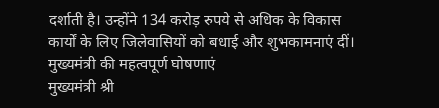दर्शाती है। उन्होंने 134 करोड़ रुपये से अधिक के विकास कार्यों के लिए जिलेवासियों को बधाई और शुभकामनाएं दीं।
मुख्यमंत्री की महत्वपूर्ण घोषणाएं
मुख्यमंत्री श्री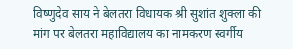विष्णुदेव साय ने बेलतरा विधायक श्री सुशांत शुक्ला की मांग पर बेलतरा महाविद्यालय का नामकरण स्वर्गीय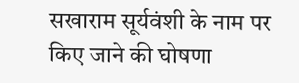सखाराम सूर्यवंशी के नाम पर किए जाने की घोषणा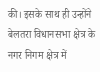की। इसके साथ ही उन्होंने बेलतरा विधानसभा क्षेत्र के नगर निगम क्षेत्र में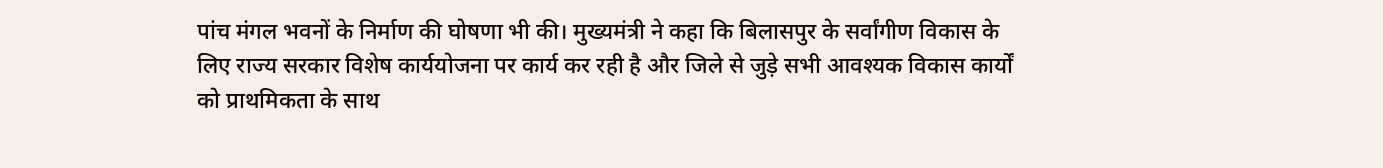पांच मंगल भवनों के निर्माण की घोषणा भी की। मुख्यमंत्री ने कहा कि बिलासपुर के सर्वांगीण विकास के लिए राज्य सरकार विशेष कार्ययोजना पर कार्य कर रही है और जिले से जुड़े सभी आवश्यक विकास कार्यों को प्राथमिकता के साथ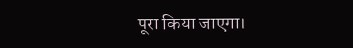पूरा किया जाएगा।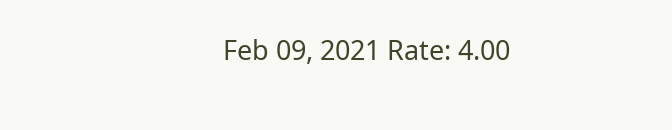Feb 09, 2021 Rate: 4.00